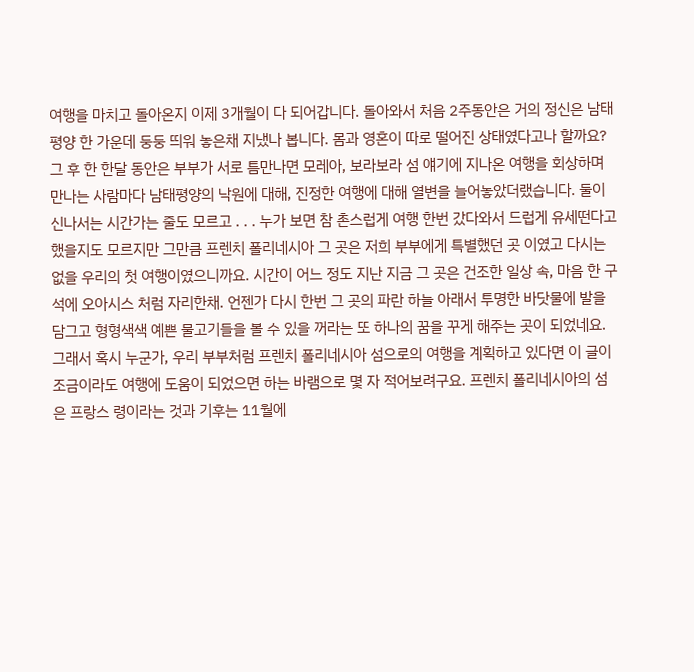여행을 마치고 돌아온지 이제 3개월이 다 되어갑니다. 돌아와서 처음 2주동안은 거의 정신은 남태평양 한 가운데 둥둥 띄워 놓은채 지냈나 봅니다. 몸과 영혼이 따로 떨어진 상태였다고나 할까요? 그 후 한 한달 동안은 부부가 서로 틈만나면 모레아, 보라보라 섬 얘기에 지나온 여행을 회상하며 만나는 사람마다 남태평양의 낙원에 대해, 진정한 여행에 대해 열변을 늘어놓았더랬습니다. 둘이 신나서는 시간가는 줄도 모르고 . . . 누가 보면 참 촌스럽게 여행 한번 갔다와서 드럽게 유세떤다고 했을지도 모르지만 그만큼 프렌치 폴리네시아 그 곳은 저희 부부에게 특별했던 곳 이였고 다시는 없을 우리의 첫 여행이였으니까요. 시간이 어느 정도 지난 지금 그 곳은 건조한 일상 속, 마음 한 구석에 오아시스 처럼 자리한채. 언젠가 다시 한번 그 곳의 파란 하늘 아래서 투명한 바닷물에 발을 담그고 형형색색 예쁜 물고기들을 볼 수 있을 꺼라는 또 하나의 꿈을 꾸게 해주는 곳이 되었네요. 그래서 혹시 누군가, 우리 부부처럼 프렌치 폴리네시아 섬으로의 여행을 계획하고 있다면 이 글이 조금이라도 여행에 도움이 되었으면 하는 바램으로 몇 자 적어보려구요. 프렌치 폴리네시아의 섬은 프랑스 령이라는 것과 기후는 11월에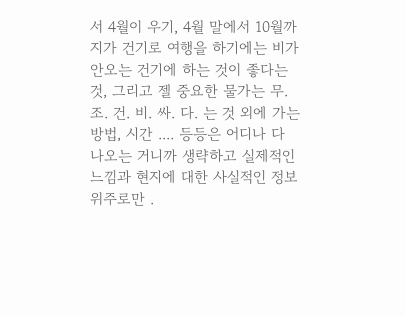서 4월이 우기, 4월 말에서 10월까지가 건기로 여행을 하기에는 비가 안오는 건기에 하는 것이 좋다는 것, 그리고 젤 중요한 물가는 무. 조. 건. 비. 싸. 다. 는 것 외에 가는 방법, 시간 .... 등등은 어디나 다 나오는 거니까 생략하고 실제적인 느낌과 현지에 대한 사실적인 정보 위주로만 .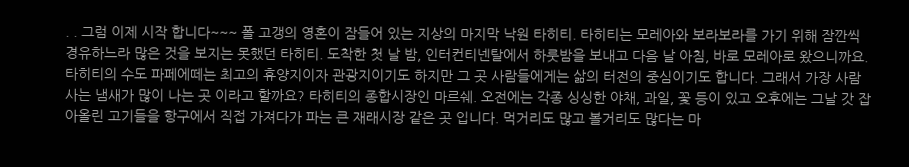. . 그럼 이제 시작 합니다~~~ 폴 고갱의 영혼이 잠들어 있는 지상의 마지막 낙원 타히티. 타히티는 모레아와 보라보라를 가기 위해 잠깐씩 경유하느라 많은 것을 보지는 못했던 타히티. 도착한 첫 날 밤, 인터컨티넨탈에서 하룻밤을 보내고 다음 날 아침, 바로 모레아로 왔으니까요. 타히티의 수도 파페에떼는 최고의 휴양지이자 관광지이기도 하지만 그 곳 사람들에게는 삶의 터전의 중심이기도 합니다. 그래서 가장 사람사는 냄새가 많이 나는 곳 이라고 할까요? 타히티의 종합시장인 마르쉐. 오전에는 각종 싱싱한 야채, 과일, 꽃 등이 있고 오후에는 그날 갓 잡아올린 고기들을 항구에서 직접 가져다가 파는 큰 재래시장 같은 곳 입니다. 먹거리도 많고 볼거리도 많다는 마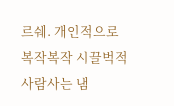르쉐. 개인적으로 복작복작 시끌벅적 사람사는 냄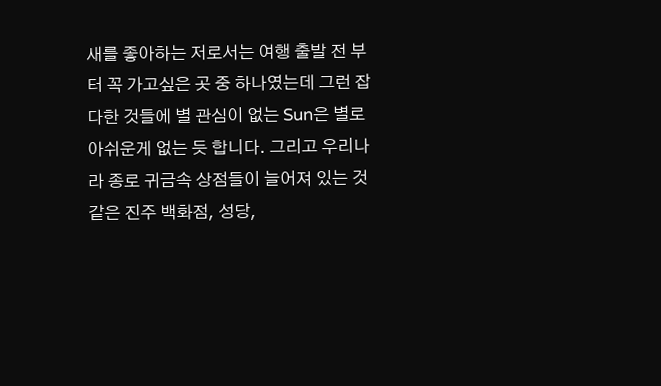새를 좋아하는 저로서는 여행 출발 전 부터 꼭 가고싶은 곳 중 하나였는데 그런 잡다한 것들에 별 관심이 없는 Sun은 별로 아쉬운게 없는 듯 합니다. 그리고 우리나라 종로 귀금속 상점들이 늘어져 있는 것 같은 진주 백화점, 성당,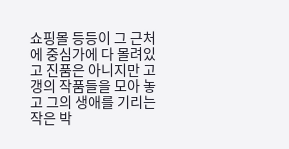쇼핑몰 등등이 그 근처에 중심가에 다 몰려있고 진품은 아니지만 고갱의 작품들을 모아 놓고 그의 생애를 기리는 작은 박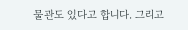물관도 있다고 합니다. 그리고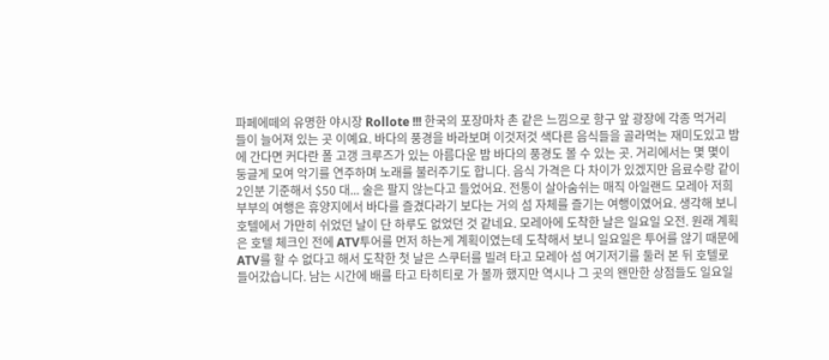파페에떼의 유명한 야시장 Rollote !!! 한국의 포장마차 촌 같은 느낌으로 항구 앞 광장에 각종 먹거리들이 늘어져 있는 곳 이예요. 바다의 풍경을 바라보며 이것저것 색다른 음식들을 골라먹는 재미도있고 밤에 간다면 커다란 폴 고갱 크루즈가 있는 아름다운 밤 바다의 풍경도 볼 수 있는 곳. 거리에서는 몇 몇이 둥글게 모여 악기를 연주하며 노래를 불러주기도 합니다. 음식 가격은 다 차이가 있겠지만 음료수랑 같이 2인분 기준해서 $50 대... 술은 팔지 않는다고 들었어요. 전통이 살아숨쉬는 매직 아일랜드 모레아 저희 부부의 여행은 휴양지에서 바다를 즐겼다라기 보다는 거의 섬 자체를 즐기는 여행이였어요. 생각해 보니 호텔에서 가만히 쉬었던 날이 단 하루도 없었던 것 같네요. 모레아에 도착한 날은 일요일 오전. 원래 계획은 호텔 체크인 전에 ATV투어를 먼저 하는게 계획이였는데 도착해서 보니 일요일은 투어를 않기 때문에 ATV를 할 수 없다고 해서 도착한 첫 날은 스쿠터를 빌려 타고 모레아 섬 여기저기를 둘러 본 뒤 호텔로 들어갔습니다. 남는 시간에 배를 타고 타히티로 가 볼까 했지만 역시나 그 곳의 왠만한 상점들도 일요일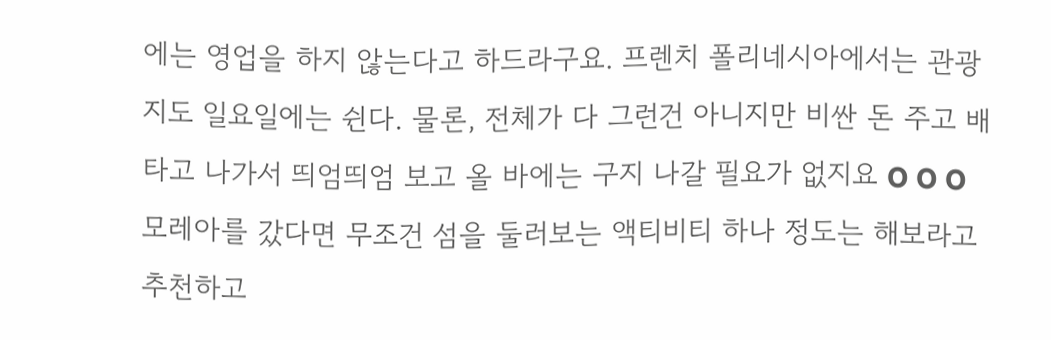에는 영업을 하지 않는다고 하드라구요. 프렌치 폴리네시아에서는 관광지도 일요일에는 쉰다. 물론, 전체가 다 그런건 아니지만 비싼 돈 주고 배타고 나가서 띄엄띄엄 보고 올 바에는 구지 나갈 필요가 없지요 O O O 모레아를 갔다면 무조건 섬을 둘러보는 액티비티 하나 정도는 해보라고 추천하고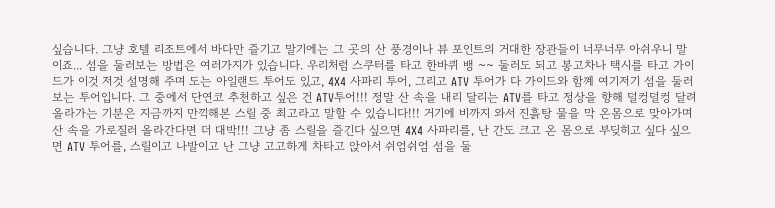싶습니다. 그냥 호텔 리조트에서 바다만 즐기고 말기에는 그 곳의 산 풍경이나 뷰 포인트의 거대한 장관들이 너무너무 아쉬우니 말이죠... 섬을 둘러보는 방법은 여러가지가 있습니다. 우리처럼 스쿠터를 타고 한바퀴 뱅 ~~ 둘러도 되고 봉고차나 택시를 타고 가이드가 이것 저것 설명해 주며 도는 아일랜드 투어도 있고, 4X4 사파리 투어, 그리고 ATV 투어가 다 가이드와 함꼐 여기저기 섬을 둘러보는 투어입니다. 그 중에서 단연코 추천하고 싶은 건 ATV투어!!! 정말 산 속을 내리 달리는 ATV를 타고 정상을 향해 덜컹덜컹 달려 올라가는 기분은 지금까지 만끽해본 스릴 중 최고라고 말할 수 있습니다!!! 거기에 비까지 와서 진흙탕 물을 막 온몸으로 맞아가며 산 속을 가로질러 올라간다면 더 대박!!! 그냥 좀 스릴을 즐긴다 싶으면 4X4 사파리를, 난 간도 크고 온 몸으로 부딪히고 싶다 싶으면 ATV 투어를, 스릴이고 나발이고 난 그냥 고고하게 차타고 앉아서 쉬엄쉬엄 섬을 둘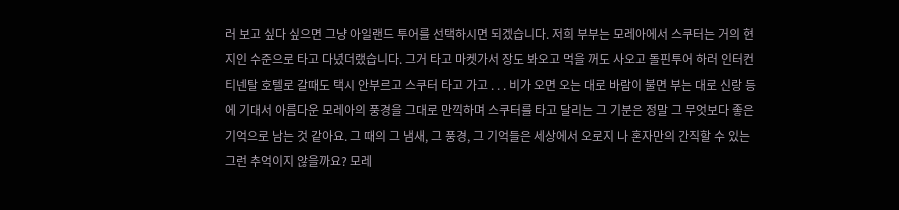러 보고 싶다 싶으면 그냥 아일랜드 투어를 선택하시면 되겠습니다. 저희 부부는 모레아에서 스쿠터는 거의 현지인 수준으로 타고 다녔더랬습니다. 그거 타고 마켓가서 장도 봐오고 먹을 꺼도 사오고 돌핀투어 하러 인터컨티넨탈 호텔로 갈때도 택시 안부르고 스쿠터 타고 가고 . . . 비가 오면 오는 대로 바람이 불면 부는 대로 신랑 등에 기대서 아름다운 모레아의 풍경을 그대로 만끽하며 스쿠터를 타고 달리는 그 기분은 정말 그 무엇보다 좋은 기억으로 남는 것 같아요. 그 때의 그 냄새, 그 풍경, 그 기억들은 세상에서 오로지 나 혼자만의 간직할 수 있는 그런 추억이지 않을까요? 모레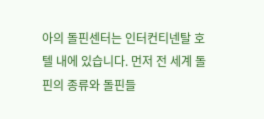아의 돌핀센터는 인터컨티넨탈 호텔 내에 있습니다. 먼저 전 세계 돌핀의 종류와 돌핀들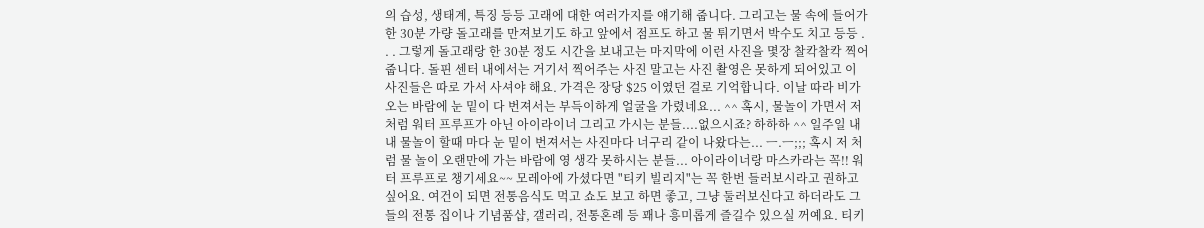의 습성, 생태계, 특징 등등 고래에 대한 여러가지를 얘기해 줍니다. 그리고는 물 속에 들어가 한 30분 가량 돌고래를 만져보기도 하고 앞에서 점프도 하고 물 튀기면서 박수도 치고 등등 . . . 그렇게 돌고래랑 한 30분 정도 시간을 보내고는 마지막에 이런 사진을 몇장 찰칵찰칵 찍어줍니다. 돌핀 센터 내에서는 거기서 찍어주는 사진 말고는 사진 촬영은 못하게 되어있고 이 사진들은 따로 가서 사셔야 해요. 가격은 장당 $25 이였던 걸로 기억합니다. 이날 따라 비가 오는 바람에 눈 밑이 다 번져서는 부득이하게 얼굴을 가렸네요... ^^ 혹시, 물놀이 가면서 저처럼 워터 프루프가 아닌 아이라이너 그리고 가시는 분들....없으시죠? 하하하 ^^ 일주일 내내 물놀이 할때 마다 눈 밑이 번져서는 사진마다 너구리 같이 나왔다는... ㅡ.ㅡ;;; 혹시 저 처럼 물 놀이 오랜만에 가는 바람에 영 생각 못하시는 분들... 아이라이너랑 마스카라는 꼭!! 워터 프루프로 챙기세요~~ 모레아에 가셨다면 "티키 빌리지"는 꼭 한번 들러보시라고 권하고 싶어요. 여건이 되면 전통음식도 먹고 쇼도 보고 하면 좋고, 그냥 둘러보신다고 하더라도 그들의 전통 집이나 기념품샵, 갤러리, 전통혼례 등 꽤나 흥미롭게 즐길수 있으실 꺼예요. 티키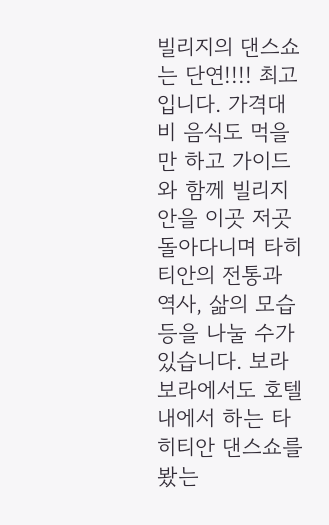빌리지의 댄스쇼는 단연!!!! 최고입니다. 가격대비 음식도 먹을 만 하고 가이드와 함께 빌리지 안을 이곳 저곳 돌아다니며 타히티안의 전통과 역사, 삶의 모습 등을 나눌 수가 있습니다. 보라보라에서도 호텔 내에서 하는 타히티안 댄스쇼를 봤는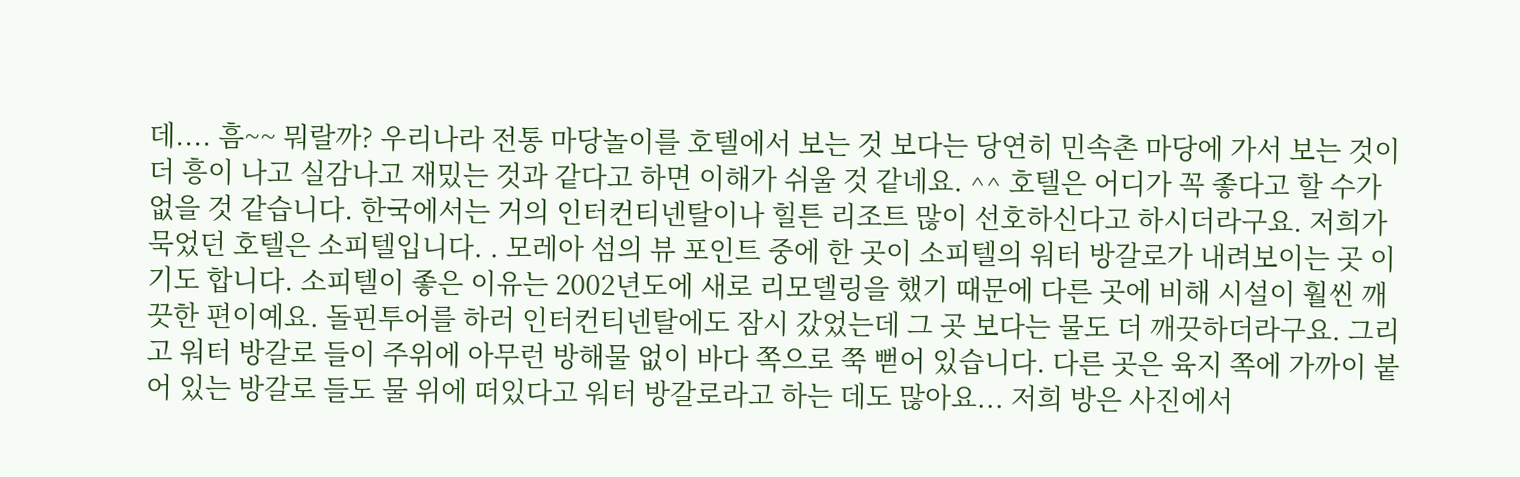데.... 흠~~ 뭐랄까? 우리나라 전통 마당놀이를 호텔에서 보는 것 보다는 당연히 민속촌 마당에 가서 보는 것이 더 흥이 나고 실감나고 재밌는 것과 같다고 하면 이해가 쉬울 것 같네요. ^^ 호텔은 어디가 꼭 좋다고 할 수가 없을 것 같습니다. 한국에서는 거의 인터컨티넨탈이나 힐튼 리조트 많이 선호하신다고 하시더라구요. 저희가 묵었던 호텔은 소피텔입니다. . 모레아 섬의 뷰 포인트 중에 한 곳이 소피텔의 워터 방갈로가 내려보이는 곳 이기도 합니다. 소피텔이 좋은 이유는 2002년도에 새로 리모델링을 했기 때문에 다른 곳에 비해 시설이 훨씬 깨끗한 편이예요. 돌핀투어를 하러 인터컨티넨탈에도 잠시 갔었는데 그 곳 보다는 물도 더 깨끗하더라구요. 그리고 워터 방갈로 들이 주위에 아무런 방해물 없이 바다 쪽으로 쭉 뻗어 있습니다. 다른 곳은 육지 쪽에 가까이 붙어 있는 방갈로 들도 물 위에 떠있다고 워터 방갈로라고 하는 데도 많아요... 저희 방은 사진에서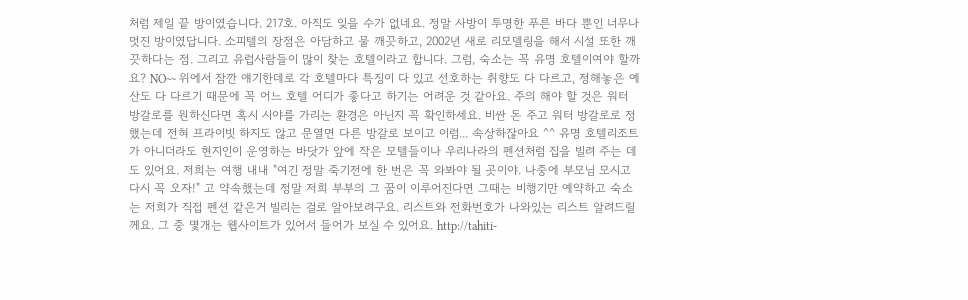처럼 제일 끝 방이였습니다. 217호. 아직도 잊을 수가 없네요. 정말 사방이 투명한 푸른 바다 뿐인 너무나 멋진 방이였답니다. 소피텔의 장점은 아담하고 물 깨끗하고, 2002년 새로 리모델링을 해서 시설 또한 깨끗하다는 점. 그리고 유럽사람들이 많이 찾는 호텔이라고 합니다. 그럼, 숙소는 꼭 유명 호텔이여야 할까요? NO~~ 위에서 잠깐 얘기한데로 각 호텔마다 특징이 다 있고 선호하는 취향도 다 다르고, 정해놓은 예산도 다 다르기 때문에 꼭 어느 호텔 어디가 좋다고 하기는 어려운 것 같아요. 주의 해야 할 것은 워터 방갈로를 원하신다면 혹시 시야를 가리는 환경은 아닌지 꼭 확인하세요. 비싼 돈 주고 워터 방갈로로 정했는데 전혀 프라이빗 하지도 않고 문열면 다른 방갈로 보이고 이럼... 속상하잖아요 ^^ 유명 호텔리조트가 아니더라도 현지인이 운영하는 바닷가 앞에 작은 모텔들이나 우리나라의 펜션처럼 집을 빌려 주는 데도 있어요. 저희는 여행 내내 "여긴 정말 죽기전에 한 번은 꼭 와봐야 될 곳이야. 나중에 부모님 모시고 다시 꼭 오자!" 고 약속했는데 정말 저희 부부의 그 꿈이 이루어진다면 그때는 비행기만 예약하고 숙소는 저희가 직접 펜션 같은거 빌리는 걸로 알아보려구요. 리스트와 전화번호가 나와있는 리스트 알려드릴께요. 그 중 몇개는 웹사이트가 있어서 들어가 보실 수 있어요. http://tahiti-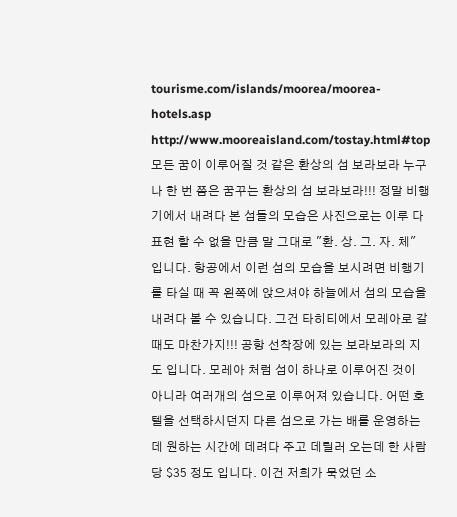tourisme.com/islands/moorea/moorea-hotels.asp http://www.mooreaisland.com/tostay.html#top 모든 꿈이 이루어질 것 같은 환상의 섬 보라보라 누구나 한 번 쯤은 꿈꾸는 환상의 섬 보라보라!!! 정말 비행기에서 내려다 본 섬들의 모습은 사진으로는 이루 다 표현 할 수 없을 만큼 말 그대로 "환. 상. 그. 자. 체" 입니다. 항공에서 이런 섬의 모습을 보시려면 비행기를 타실 때 꼭 왼쪽에 앉으셔야 하늘에서 섬의 모습을 내려다 볼 수 있습니다. 그건 타히티에서 모레아로 갈 때도 마찬가지!!! 공항 선착장에 있는 보라보라의 지도 입니다. 모레아 처럼 섬이 하나로 이루어진 것이 아니라 여러개의 섬으로 이루어져 있습니다. 어떤 호텔을 선택하시던지 다른 섬으로 가는 배를 운영하는데 원하는 시간에 데려다 주고 데릴러 오는데 한 사람당 $35 정도 입니다. 이건 저희가 묵었던 소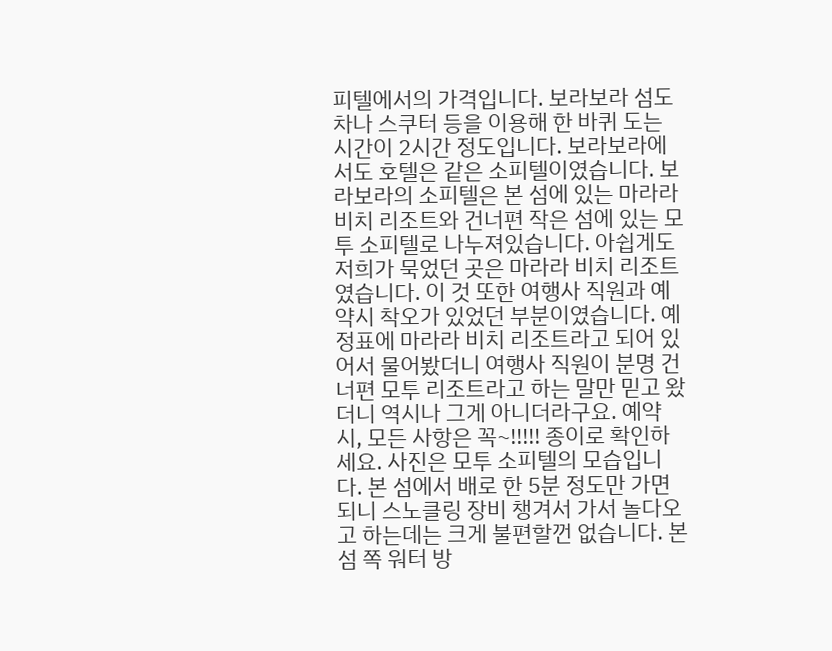피텔에서의 가격입니다. 보라보라 섬도 차나 스쿠터 등을 이용해 한 바퀴 도는 시간이 2시간 정도입니다. 보라보라에서도 호텔은 같은 소피텔이였습니다. 보라보라의 소피텔은 본 섬에 있는 마라라 비치 리조트와 건너편 작은 섬에 있는 모투 소피텔로 나누져있습니다. 아쉽게도 저희가 묵었던 곳은 마라라 비치 리조트였습니다. 이 것 또한 여행사 직원과 예약시 착오가 있었던 부분이였습니다. 예정표에 마라라 비치 리조트라고 되어 있어서 물어봤더니 여행사 직원이 분명 건너편 모투 리조트라고 하는 말만 믿고 왔더니 역시나 그게 아니더라구요. 예약시, 모든 사항은 꼭~!!!!! 종이로 확인하세요. 사진은 모투 소피텔의 모습입니다. 본 섬에서 배로 한 5분 정도만 가면 되니 스노클링 장비 챙겨서 가서 놀다오고 하는데는 크게 불편할껀 없습니다. 본 섬 쪽 워터 방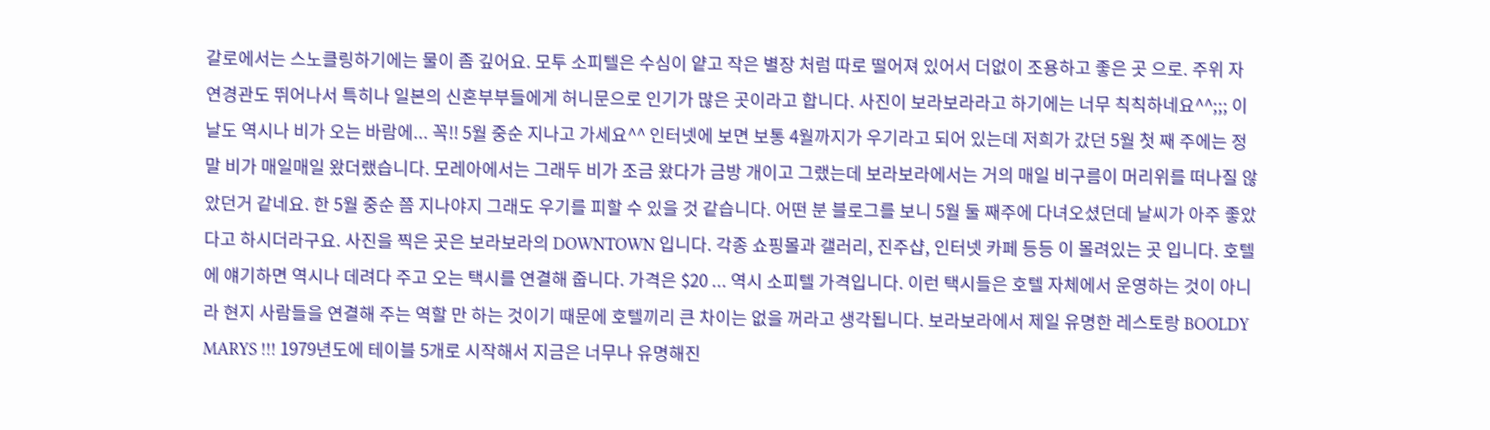갈로에서는 스노클링하기에는 물이 좀 깊어요. 모투 소피텔은 수심이 얕고 작은 별장 처럼 따로 떨어져 있어서 더없이 조용하고 좋은 곳 으로. 주위 자연경관도 뛰어나서 특히나 일본의 신혼부부들에게 허니문으로 인기가 많은 곳이라고 합니다. 사진이 보라보라라고 하기에는 너무 칙칙하네요^^;;; 이날도 역시나 비가 오는 바람에... 꼭!! 5월 중순 지나고 가세요^^ 인터넷에 보면 보통 4월까지가 우기라고 되어 있는데 저희가 갔던 5월 첫 째 주에는 정말 비가 매일매일 왔더랬습니다. 모레아에서는 그래두 비가 조금 왔다가 금방 개이고 그랬는데 보라보라에서는 거의 매일 비구름이 머리위를 떠나질 않았던거 같네요. 한 5월 중순 쯤 지나야지 그래도 우기를 피할 수 있을 것 같습니다. 어떤 분 블로그를 보니 5월 둘 째주에 다녀오셨던데 날씨가 아주 좋았다고 하시더라구요. 사진을 찍은 곳은 보라보라의 DOWNTOWN 입니다. 각종 쇼핑몰과 갤러리, 진주샵, 인터넷 카페 등등 이 몰려있는 곳 입니다. 호텔에 얘기하면 역시나 데려다 주고 오는 택시를 연결해 줍니다. 가격은 $20 ... 역시 소피텔 가격입니다. 이런 택시들은 호텔 자체에서 운영하는 것이 아니라 현지 사람들을 연결해 주는 역할 만 하는 것이기 때문에 호텔끼리 큰 차이는 없을 꺼라고 생각됩니다. 보라보라에서 제일 유명한 레스토랑 BOOLDY MARYS !!! 1979년도에 테이블 5개로 시작해서 지금은 너무나 유명해진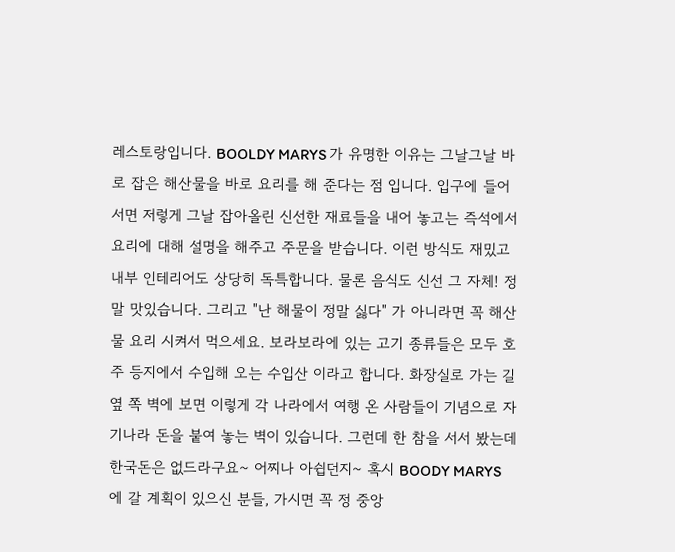레스토랑입니다. BOOLDY MARYS 가 유명한 이유는 그날그날 바로 잡은 해산물을 바로 요리를 해 준다는 점 입니다. 입구에 들어서면 저렇게 그날 잡아올린 신선한 재료들을 내어 놓고는 즉석에서 요리에 대해 설명을 해주고 주문을 받습니다. 이런 방식도 재밌고 내부 인테리어도 상당히 독특합니다. 물론 음식도 신선 그 자체! 정말 맛있습니다. 그리고 "난 해물이 정말 싫다" 가 아니라면 꼭 해산물 요리 시켜서 먹으세요. 보라보라에 있는 고기 종류들은 모두 호주 등지에서 수입해 오는 수입산 이라고 합니다. 화장실로 가는 길 옆 쪽 벽에 보면 이렇게 각 나라에서 여행 온 사람들이 기념으로 자기나라 돈을 붙여 놓는 벽이 있습니다. 그런데 한 참을 서서 봤는데 한국돈은 없드라구요~ 어찌나 아쉽던지~ 혹시 BOODY MARYS 에 갈 계획이 있으신 분들, 가시면 꼭 정 중앙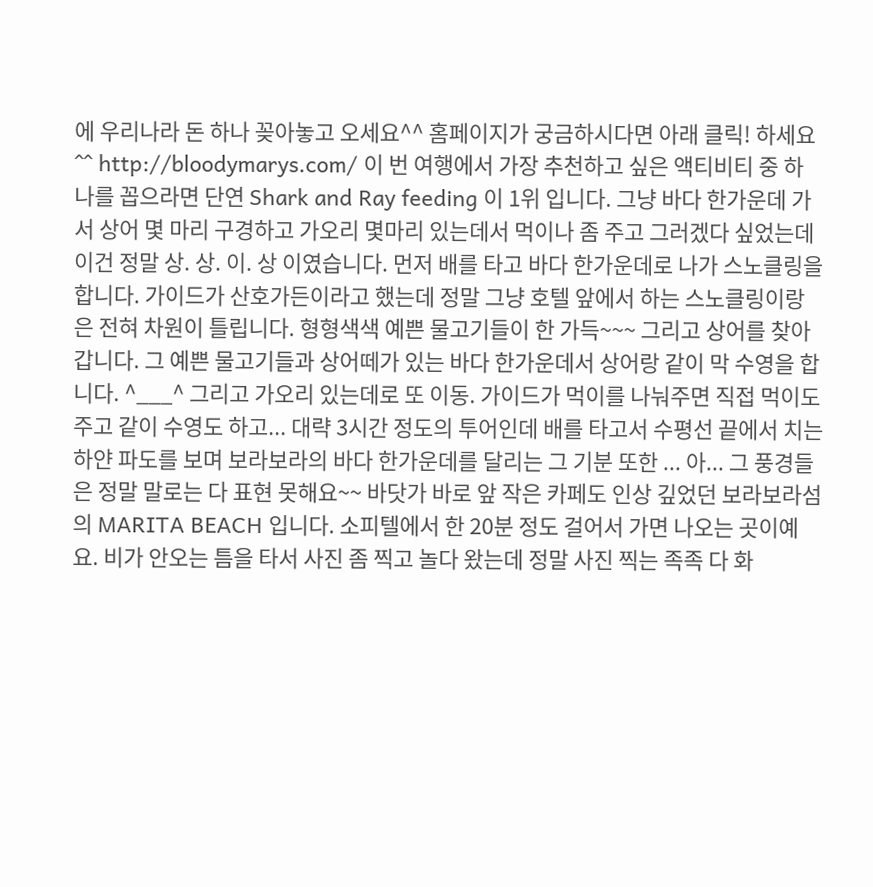에 우리나라 돈 하나 꽂아놓고 오세요^^ 홈페이지가 궁금하시다면 아래 클릭! 하세요 ^^ http://bloodymarys.com/ 이 번 여행에서 가장 추천하고 싶은 액티비티 중 하나를 꼽으라면 단연 Shark and Ray feeding 이 1위 입니다. 그냥 바다 한가운데 가서 상어 몇 마리 구경하고 가오리 몇마리 있는데서 먹이나 좀 주고 그러겠다 싶었는데 이건 정말 상. 상. 이. 상 이였습니다. 먼저 배를 타고 바다 한가운데로 나가 스노클링을 합니다. 가이드가 산호가든이라고 했는데 정말 그냥 호텔 앞에서 하는 스노클링이랑은 전혀 차원이 틀립니다. 형형색색 예쁜 물고기들이 한 가득~~~ 그리고 상어를 찾아 갑니다. 그 예쁜 물고기들과 상어떼가 있는 바다 한가운데서 상어랑 같이 막 수영을 합니다. ^___^ 그리고 가오리 있는데로 또 이동. 가이드가 먹이를 나눠주면 직접 먹이도 주고 같이 수영도 하고... 대략 3시간 정도의 투어인데 배를 타고서 수평선 끝에서 치는 하얀 파도를 보며 보라보라의 바다 한가운데를 달리는 그 기분 또한 ... 아... 그 풍경들은 정말 말로는 다 표현 못해요~~ 바닷가 바로 앞 작은 카페도 인상 깊었던 보라보라섬의 MARITA BEACH 입니다. 소피텔에서 한 20분 정도 걸어서 가면 나오는 곳이예요. 비가 안오는 틈을 타서 사진 좀 찍고 놀다 왔는데 정말 사진 찍는 족족 다 화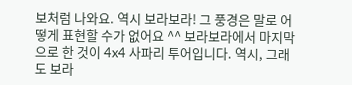보처럼 나와요. 역시 보라보라! 그 풍경은 말로 어떻게 표현할 수가 없어요 ^^ 보라보라에서 마지막으로 한 것이 4x4 사파리 투어입니다. 역시, 그래도 보라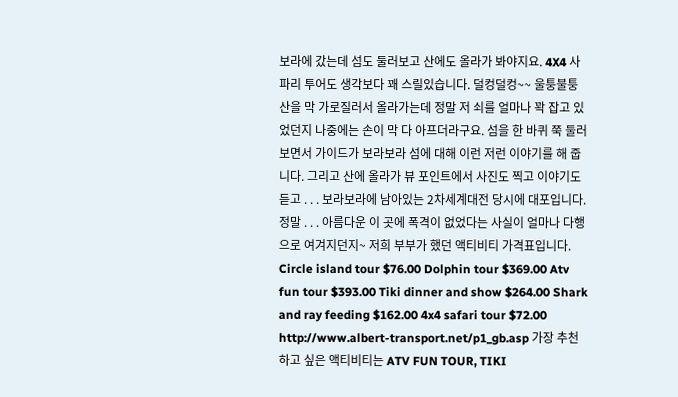보라에 갔는데 섬도 둘러보고 산에도 올라가 봐야지요. 4X4 사파리 투어도 생각보다 꽤 스릴있습니다. 덜컹덜컹~~ 울퉁불퉁 산을 막 가로질러서 올라가는데 정말 저 쇠를 얼마나 꽉 잡고 있었던지 나중에는 손이 막 다 아프더라구요. 섬을 한 바퀴 쭉 둘러보면서 가이드가 보라보라 섬에 대해 이런 저런 이야기를 해 줍니다. 그리고 산에 올라가 뷰 포인트에서 사진도 찍고 이야기도 듣고 . . . 보라보라에 남아있는 2차세계대전 당시에 대포입니다. 정말 . . . 아름다운 이 곳에 폭격이 없었다는 사실이 얼마나 다행으로 여겨지던지~ 저희 부부가 했던 액티비티 가격표입니다. Circle island tour $76.00 Dolphin tour $369.00 Atv fun tour $393.00 Tiki dinner and show $264.00 Shark and ray feeding $162.00 4x4 safari tour $72.00 http://www.albert-transport.net/p1_gb.asp 가장 추천하고 싶은 액티비티는 ATV FUN TOUR, TIKI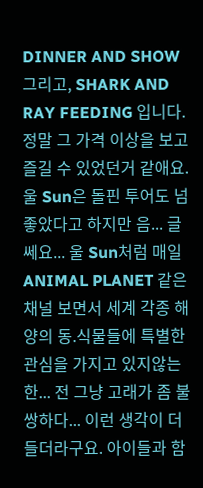DINNER AND SHOW 그리고, SHARK AND RAY FEEDING 입니다. 정말 그 가격 이상을 보고 즐길 수 있었던거 같애요. 울 Sun은 돌핀 투어도 넘 좋았다고 하지만 음... 글쎄요... 울 Sun처럼 매일 ANIMAL PLANET 같은 채널 보면서 세계 각종 해양의 동.식물들에 특별한 관심을 가지고 있지않는 한... 전 그냥 고래가 좀 불쌍하다... 이런 생각이 더 들더라구요. 아이들과 함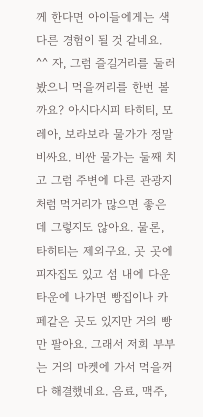께 한다면 아이들에게는 색다른 경험이 될 것 같네요. ^^ 자, 그럼 즐길거리를 둘러봤으니 먹을꺼리를 한번 볼까요? 아시다시피 타히티, 모레아, 보라보라 물가가 정말 비싸요. 비싼 물가는 둘째 치고 그럼 주변에 다른 관광지처럼 먹거리가 많으면 좋은데 그렇지도 않아요. 물론, 타히티는 제외구요. 곳 곳에 피자집도 있고 섬 내에 다운타운에 나가면 빵집이나 카페같은 곳도 있지만 거의 빵만 팔아요. 그래서 저희 부부는 거의 마켓에 가서 먹을꺼 다 해결했네요. 음료, 맥주,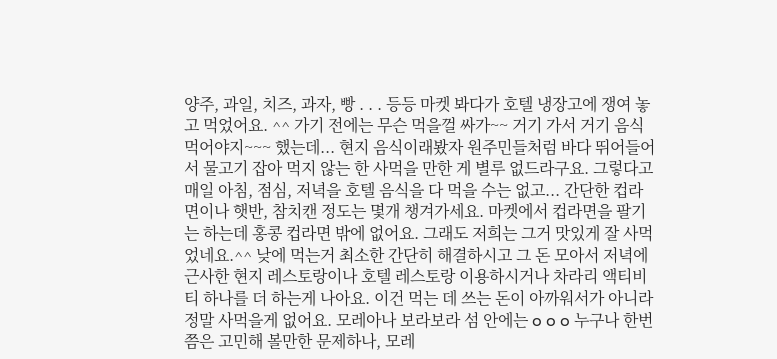양주, 과일, 치즈, 과자, 빵 . . . 등등 마켓 봐다가 호텔 냉장고에 쟁여 놓고 먹었어요. ^^ 가기 전에는 무슨 먹을껄 싸가~~ 거기 가서 거기 음식 먹어야지~~~ 했는데... 현지 음식이래봤자 원주민들처럼 바다 뛰어들어서 물고기 잡아 먹지 않는 한 사먹을 만한 게 별루 없드라구요. 그렇다고 매일 아침, 점심, 저녁을 호텔 음식을 다 먹을 수는 없고... 간단한 컵라면이나 햇반, 참치캔 정도는 몇개 챙겨가세요. 마켓에서 컵라면을 팔기는 하는데 홍콩 컵라면 밖에 없어요. 그래도 저희는 그거 맛있게 잘 사먹었네요.^^ 낮에 먹는거 최소한 간단히 해결하시고 그 돈 모아서 저녁에 근사한 현지 레스토랑이나 호텔 레스토랑 이용하시거나 차라리 액티비티 하나를 더 하는게 나아요. 이건 먹는 데 쓰는 돈이 아까워서가 아니라 정말 사먹을게 없어요. 모레아나 보라보라 섬 안에는 o o o 누구나 한번 쯤은 고민해 볼만한 문제하나, 모레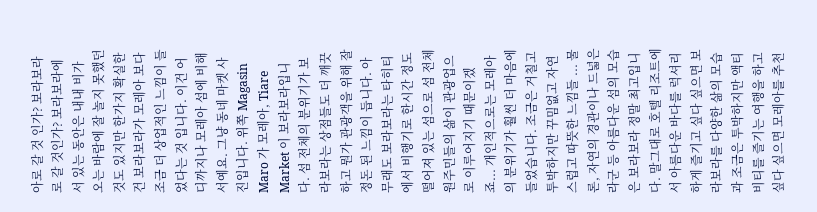아로 갈 것 인가? 보라보라로 갈 것인가? 보라보라에서 있는 동안은 내내 비가 오는 바람에 잘 놀지 못했던것도 있지만 한가지 확실한건 보라보라가 모레아 보다 조금 더 상업적인 느낌이 들었다는 것 입니다. 이건 어디까지나 모레아 섬에 비해서예요. 그냥 동네 마켓 사진입니다. 위쪽 Magasin Maro 가 모레아, Tiare Market 이 보라보라입니다. 섬 전체의 분위기가 보라보라는 상점들도 더 깨끗하고 뭔가 관광객을 위해 잘 정돈 된 느낌이 듭니다. 아무래도 보라보라는 타히티에서 비행기로 한시간 정도 떨어져 있는 섬으로 섬 전체 원주민들의 삶이 관광업으로 이루어지기 때문이겠죠... 개인적으로는 모레아의 분위기가 훨씬 더 마음에 들었습니다. 조금은 거칠고 투박하지만 꾸밈없고 자연스럽고 따뜻한 느낌들 ... 물론, 자연의 경관이나 드넓은 라군 등 아름다운 섬의 모습은 보라보라 정말 최고입니다. 말그대로 호텔 리조트에서 아름다운 바다를 럭셔리 하게 즐기고 싶다 싶으면 보라보라를 다양한 삶의 모습과 조금은 투박하지만 액티비티를 즐기는 여행을 하고 싶다 싶으면 모레아를 추천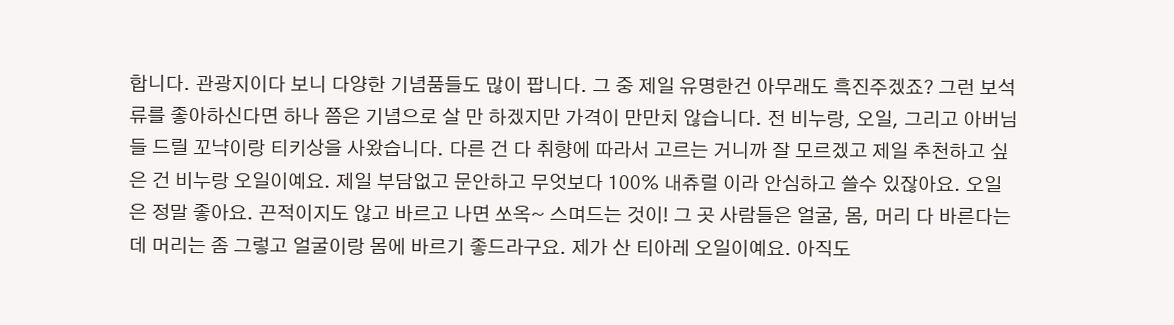합니다. 관광지이다 보니 다양한 기념품들도 많이 팝니다. 그 중 제일 유명한건 아무래도 흑진주겠죠? 그런 보석류를 좋아하신다면 하나 쯤은 기념으로 살 만 하겠지만 가격이 만만치 않습니다. 전 비누랑, 오일, 그리고 아버님들 드릴 꼬냑이랑 티키상을 사왔습니다. 다른 건 다 취향에 따라서 고르는 거니까 잘 모르겠고 제일 추천하고 싶은 건 비누랑 오일이예요. 제일 부담없고 문안하고 무엇보다 100% 내츄럴 이라 안심하고 쓸수 있잖아요. 오일은 정말 좋아요. 끈적이지도 않고 바르고 나면 쏘옥~ 스며드는 것이! 그 곳 사람들은 얼굴, 몸, 머리 다 바른다는데 머리는 좀 그렇고 얼굴이랑 몸에 바르기 좋드라구요. 제가 산 티아레 오일이예요. 아직도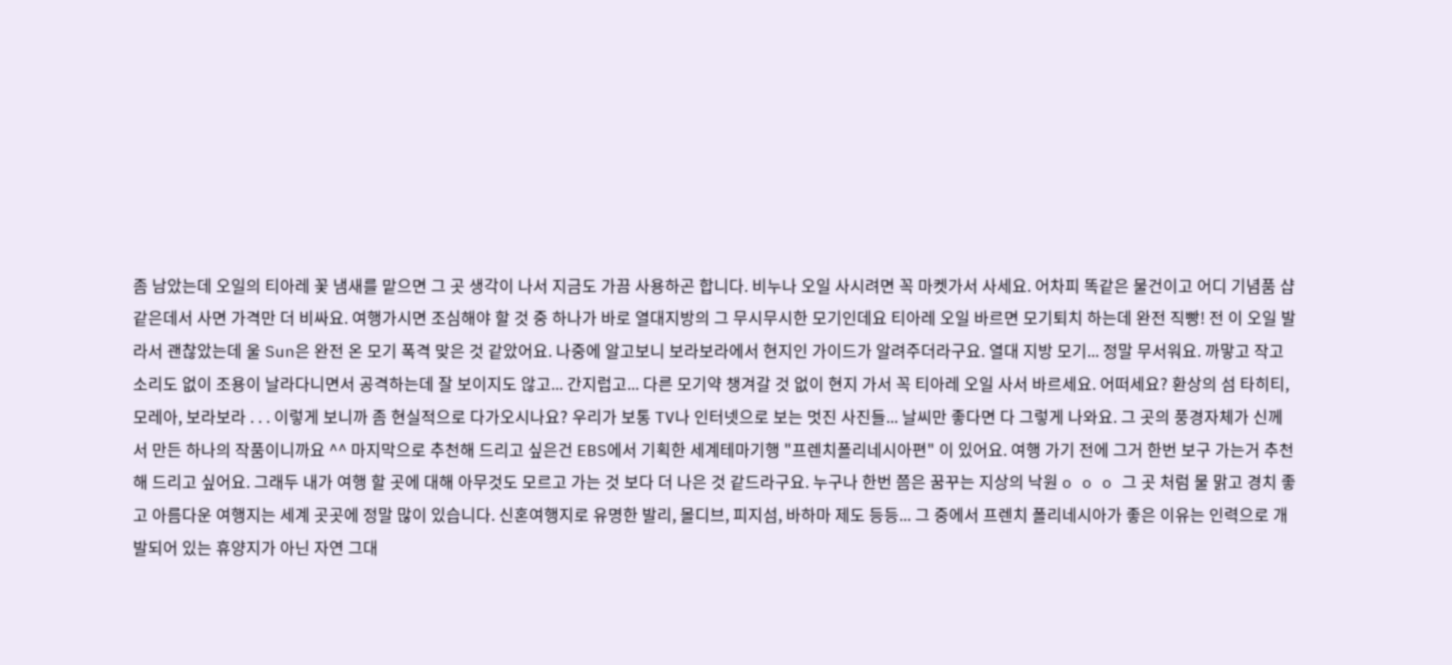좀 남았는데 오일의 티아레 꽃 냄새를 맡으면 그 곳 생각이 나서 지금도 가끔 사용하곤 합니다. 비누나 오일 사시려면 꼭 마켓가서 사세요. 어차피 똑같은 물건이고 어디 기념품 샵같은데서 사면 가격만 더 비싸요. 여행가시면 조심해야 할 것 중 하나가 바로 열대지방의 그 무시무시한 모기인데요 티아레 오일 바르면 모기퇴치 하는데 완전 직빵! 전 이 오일 발라서 괜찮았는데 울 Sun은 완전 온 모기 폭격 맞은 것 같았어요. 나중에 알고보니 보라보라에서 현지인 가이드가 알려주더라구요. 열대 지방 모기... 정말 무서워요. 까맣고 작고 소리도 없이 조용이 날라다니면서 공격하는데 잘 보이지도 않고... 간지럽고... 다른 모기약 챙겨갈 것 없이 현지 가서 꼭 티아레 오일 사서 바르세요. 어떠세요? 환상의 섬 타히티, 모레아, 보라보라 . . . 이렇게 보니까 좀 현실적으로 다가오시나요? 우리가 보통 TV나 인터넷으로 보는 멋진 사진들... 날씨만 좋다면 다 그렇게 나와요. 그 곳의 풍경자체가 신께서 만든 하나의 작품이니까요 ^^ 마지막으로 추천해 드리고 싶은건 EBS에서 기획한 세계테마기행 "프렌치폴리네시아편" 이 있어요. 여행 가기 전에 그거 한번 보구 가는거 추천해 드리고 싶어요. 그래두 내가 여행 할 곳에 대해 아무것도 모르고 가는 것 보다 더 나은 것 같드라구요. 누구나 한번 쯤은 꿈꾸는 지상의 낙원 o o o 그 곳 처럼 물 맑고 경치 좋고 아름다운 여행지는 세계 곳곳에 정말 많이 있습니다. 신혼여행지로 유명한 발리, 몰디브, 피지섬, 바하마 제도 등등... 그 중에서 프렌치 폴리네시아가 좋은 이유는 인력으로 개발되어 있는 휴양지가 아닌 자연 그대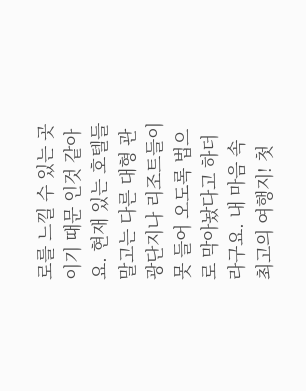로를 느낄 수 있는 곳 이기 때문 인것 같아요. 현재 있는 호텔들 말고는 다른 대형 관광단지나 리조트들이 못 들어 오도록 법으로 막아놨다고 하더라구요. 내 마음 속 최고의 여행지! 첫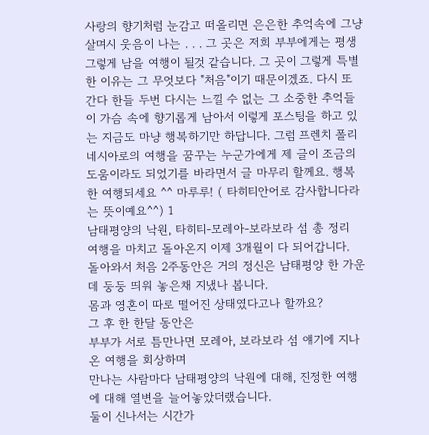사랑의 향기처럼 눈감고 떠올리면 은은한 추억속에 그냥 살며시 웃음이 나는 . . . 그 곳은 저희 부부에게는 평생 그렇게 남을 여행이 될것 같습니다. 그 곳이 그렇게 특별한 이유는 그 무엇보다 "처음"이기 때문이겠죠. 다시 또 간다 한들 두번 다시는 느낄 수 없는 그 소중한 추억들이 가슴 속에 향기롭게 남아서 이렇게 포스팅을 하고 있는 지금도 마냥 행복하기만 하답니다. 그럼 프렌치 폴리네시아로의 여행을 꿈꾸는 누군가에게 제 글이 조금의 도움이라도 되었기를 바라면서 글 마무리 할께요. 행복한 여행되세요 ^^ 마루루! ( 타히티안어로 감사합니다라는 뜻이예요^^) 1
남태평양의 낙원, 타히티-모레아-보라보라 섬 총 정리
여행을 마치고 돌아온지 이제 3개월이 다 되어갑니다.
돌아와서 처음 2주동안은 거의 정신은 남태평양 한 가운데 둥둥 띄워 놓은채 지냈나 봅니다.
몸과 영혼이 따로 떨어진 상태였다고나 할까요?
그 후 한 한달 동안은
부부가 서로 틈만나면 모레아, 보라보라 섬 얘기에 지나온 여행을 회상하며
만나는 사람마다 남태평양의 낙원에 대해, 진정한 여행에 대해 열변을 늘어놓았더랬습니다.
둘이 신나서는 시간가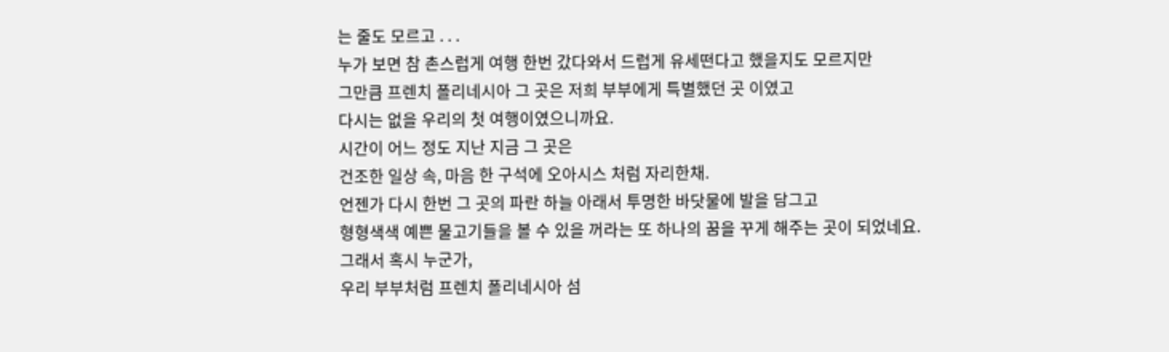는 줄도 모르고 . . .
누가 보면 참 촌스럽게 여행 한번 갔다와서 드럽게 유세떤다고 했을지도 모르지만
그만큼 프렌치 폴리네시아 그 곳은 저희 부부에게 특별했던 곳 이였고
다시는 없을 우리의 첫 여행이였으니까요.
시간이 어느 정도 지난 지금 그 곳은
건조한 일상 속, 마음 한 구석에 오아시스 처럼 자리한채.
언젠가 다시 한번 그 곳의 파란 하늘 아래서 투명한 바닷물에 발을 담그고
형형색색 예쁜 물고기들을 볼 수 있을 꺼라는 또 하나의 꿈을 꾸게 해주는 곳이 되었네요.
그래서 혹시 누군가,
우리 부부처럼 프렌치 폴리네시아 섬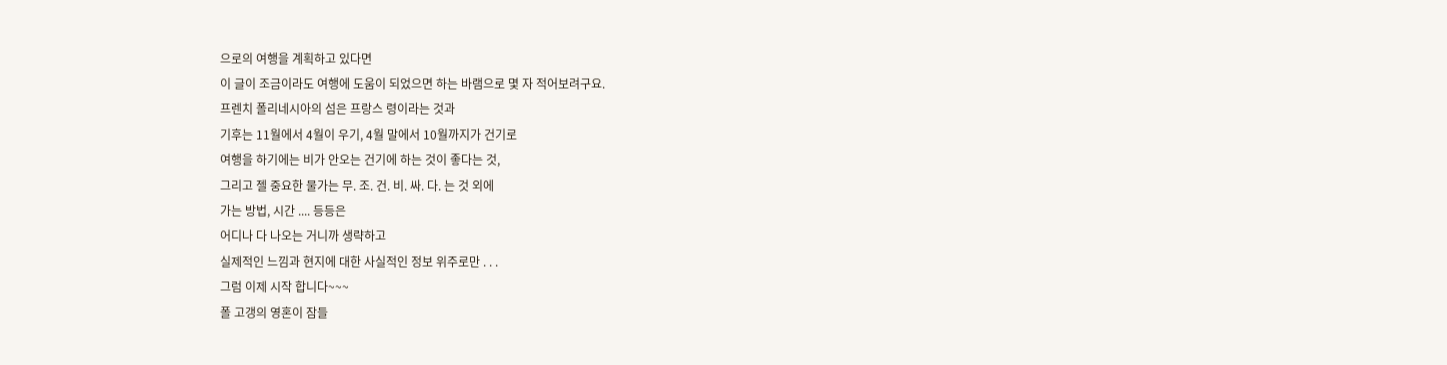으로의 여행을 계획하고 있다면
이 글이 조금이라도 여행에 도움이 되었으면 하는 바램으로 몇 자 적어보려구요.
프렌치 폴리네시아의 섬은 프랑스 령이라는 것과
기후는 11월에서 4월이 우기, 4월 말에서 10월까지가 건기로
여행을 하기에는 비가 안오는 건기에 하는 것이 좋다는 것,
그리고 젤 중요한 물가는 무. 조. 건. 비. 싸. 다. 는 것 외에
가는 방법, 시간 .... 등등은
어디나 다 나오는 거니까 생략하고
실제적인 느낌과 현지에 대한 사실적인 정보 위주로만 . . .
그럼 이제 시작 합니다~~~
폴 고갱의 영혼이 잠들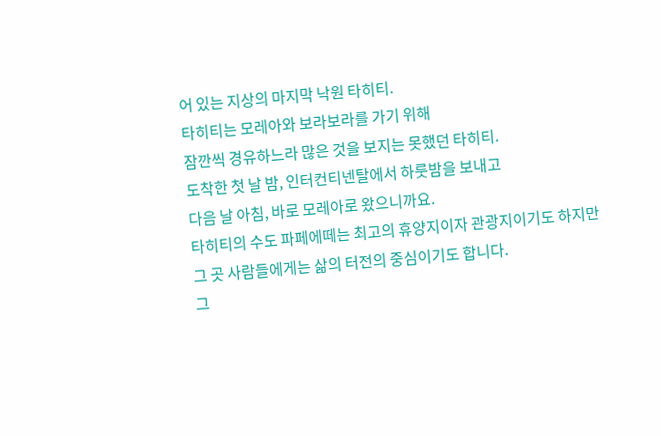어 있는 지상의 마지막 낙원 타히티.
타히티는 모레아와 보라보라를 가기 위해
잠깐씩 경유하느라 많은 것을 보지는 못했던 타히티.
도착한 첫 날 밤, 인터컨티넨탈에서 하룻밤을 보내고
다음 날 아침, 바로 모레아로 왔으니까요.
타히티의 수도 파페에떼는 최고의 휴양지이자 관광지이기도 하지만
그 곳 사람들에게는 삶의 터전의 중심이기도 합니다.
그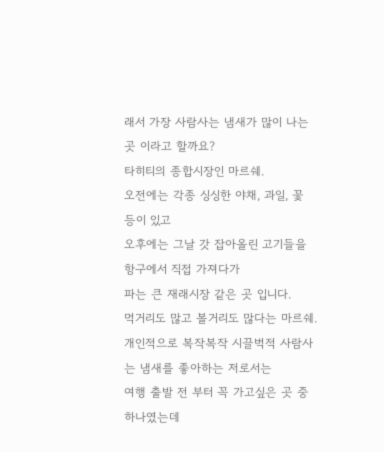래서 가장 사람사는 냄새가 많이 나는 곳 이라고 할까요?
타히티의 종합시장인 마르쉐.
오전에는 각종 싱싱한 야채, 과일, 꽃 등이 있고
오후에는 그날 갓 잡아올린 고기들을 항구에서 직접 가져다가
파는 큰 재래시장 같은 곳 입니다.
먹거리도 많고 볼거리도 많다는 마르쉐.
개인적으로 복작복작 시끌벅적 사람사는 냄새를 좋아하는 저로서는
여행 출발 전 부터 꼭 가고싶은 곳 중 하나였는데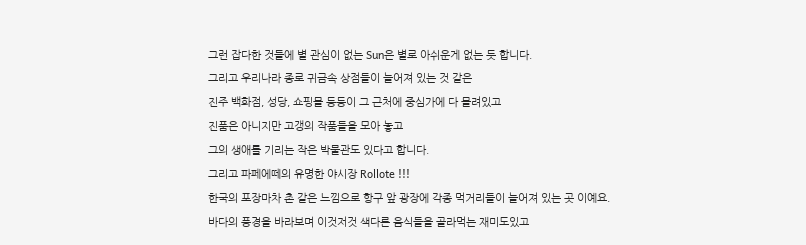그런 잡다한 것들에 별 관심이 없는 Sun은 별로 아쉬운게 없는 듯 합니다.
그리고 우리나라 종로 귀금속 상점들이 늘어져 있는 것 같은
진주 백화점, 성당, 쇼핑몰 등등이 그 근처에 중심가에 다 몰려있고
진품은 아니지만 고갱의 작품들을 모아 놓고
그의 생애를 기리는 작은 박물관도 있다고 합니다.
그리고 파페에떼의 유명한 야시장 Rollote !!!
한국의 포장마차 촌 같은 느낌으로 항구 앞 광장에 각종 먹거리들이 늘어져 있는 곳 이예요.
바다의 풍경을 바라보며 이것저것 색다른 음식들을 골라먹는 재미도있고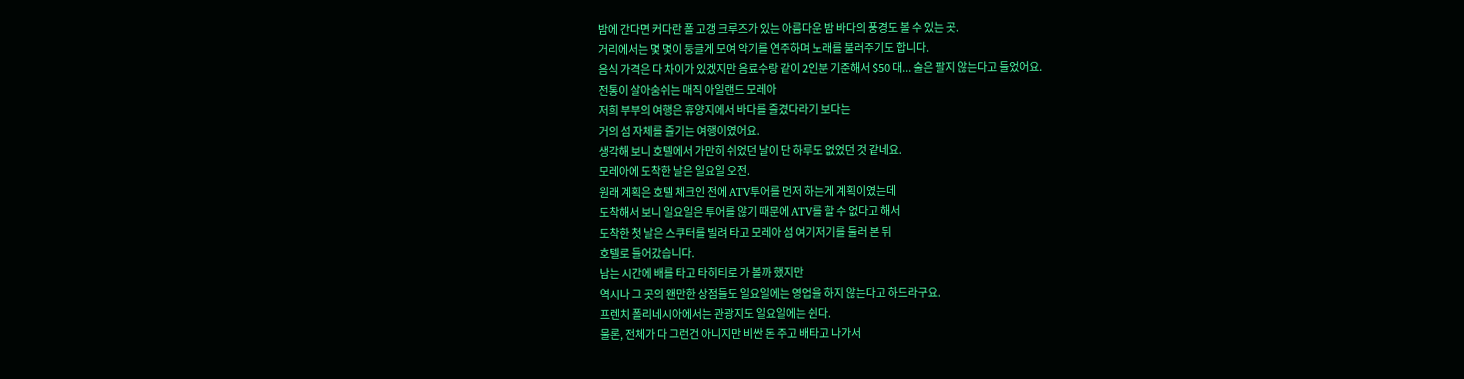밤에 간다면 커다란 폴 고갱 크루즈가 있는 아름다운 밤 바다의 풍경도 볼 수 있는 곳.
거리에서는 몇 몇이 둥글게 모여 악기를 연주하며 노래를 불러주기도 합니다.
음식 가격은 다 차이가 있겠지만 음료수랑 같이 2인분 기준해서 $50 대... 술은 팔지 않는다고 들었어요.
전통이 살아숨쉬는 매직 아일랜드 모레아
저희 부부의 여행은 휴양지에서 바다를 즐겼다라기 보다는
거의 섬 자체를 즐기는 여행이였어요.
생각해 보니 호텔에서 가만히 쉬었던 날이 단 하루도 없었던 것 같네요.
모레아에 도착한 날은 일요일 오전.
원래 계획은 호텔 체크인 전에 ATV투어를 먼저 하는게 계획이였는데
도착해서 보니 일요일은 투어를 않기 때문에 ATV를 할 수 없다고 해서
도착한 첫 날은 스쿠터를 빌려 타고 모레아 섬 여기저기를 둘러 본 뒤
호텔로 들어갔습니다.
남는 시간에 배를 타고 타히티로 가 볼까 했지만
역시나 그 곳의 왠만한 상점들도 일요일에는 영업을 하지 않는다고 하드라구요.
프렌치 폴리네시아에서는 관광지도 일요일에는 쉰다.
물론, 전체가 다 그런건 아니지만 비싼 돈 주고 배타고 나가서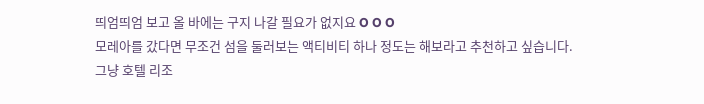띄엄띄엄 보고 올 바에는 구지 나갈 필요가 없지요 O O O
모레아를 갔다면 무조건 섬을 둘러보는 액티비티 하나 정도는 해보라고 추천하고 싶습니다.
그냥 호텔 리조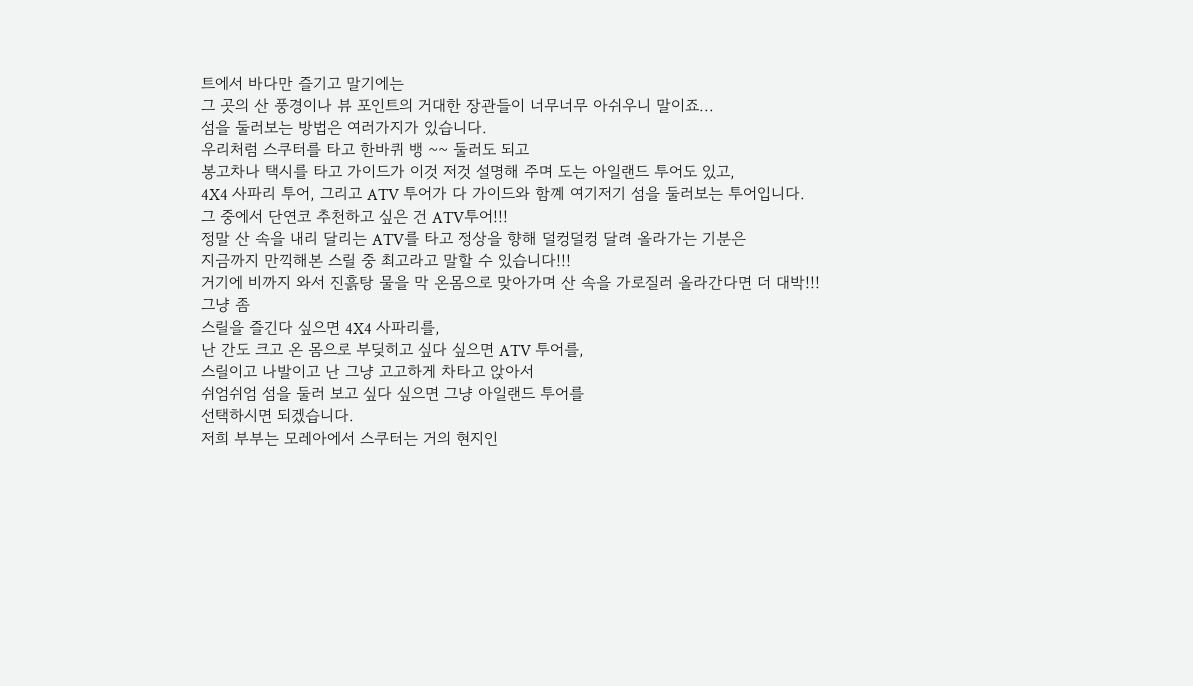트에서 바다만 즐기고 말기에는
그 곳의 산 풍경이나 뷰 포인트의 거대한 장관들이 너무너무 아쉬우니 말이죠...
섬을 둘러보는 방법은 여러가지가 있습니다.
우리처럼 스쿠터를 타고 한바퀴 뱅 ~~ 둘러도 되고
봉고차나 택시를 타고 가이드가 이것 저것 설명해 주며 도는 아일랜드 투어도 있고,
4X4 사파리 투어, 그리고 ATV 투어가 다 가이드와 함꼐 여기저기 섬을 둘러보는 투어입니다.
그 중에서 단연코 추천하고 싶은 건 ATV투어!!!
정말 산 속을 내리 달리는 ATV를 타고 정상을 향해 덜컹덜컹 달려 올라가는 기분은
지금까지 만끽해본 스릴 중 최고라고 말할 수 있습니다!!!
거기에 비까지 와서 진흙탕 물을 막 온몸으로 맞아가며 산 속을 가로질러 올라간다면 더 대박!!!
그냥 좀
스릴을 즐긴다 싶으면 4X4 사파리를,
난 간도 크고 온 몸으로 부딪히고 싶다 싶으면 ATV 투어를,
스릴이고 나발이고 난 그냥 고고하게 차타고 앉아서
쉬엄쉬엄 섬을 둘러 보고 싶다 싶으면 그냥 아일랜드 투어를
선택하시면 되겠습니다.
저희 부부는 모레아에서 스쿠터는 거의 현지인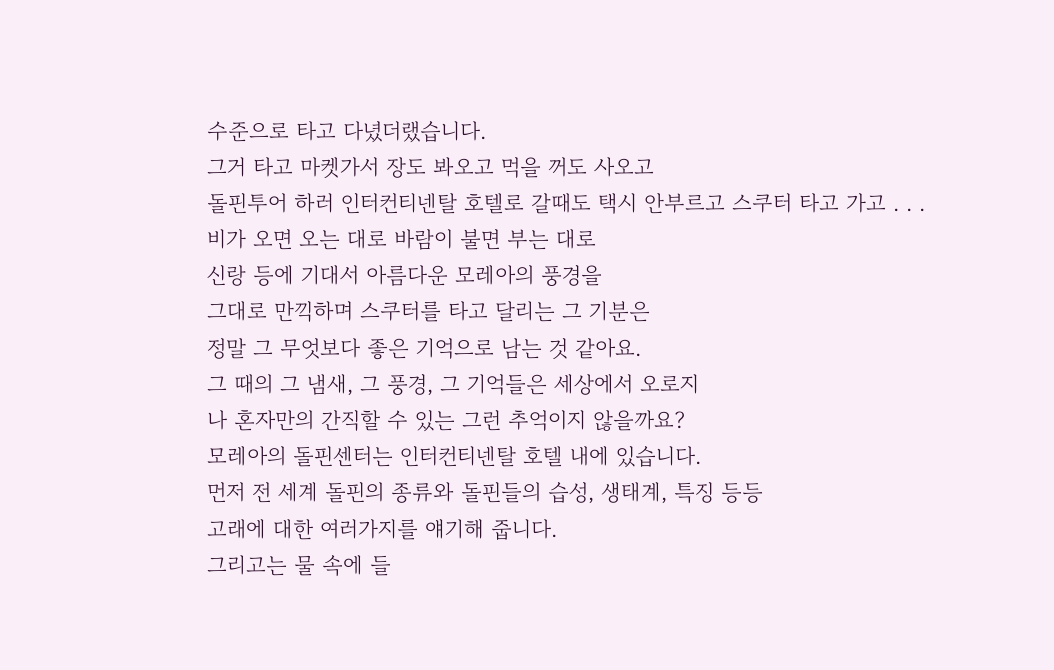수준으로 타고 다녔더랬습니다.
그거 타고 마켓가서 장도 봐오고 먹을 꺼도 사오고
돌핀투어 하러 인터컨티넨탈 호텔로 갈때도 택시 안부르고 스쿠터 타고 가고 . . .
비가 오면 오는 대로 바람이 불면 부는 대로
신랑 등에 기대서 아름다운 모레아의 풍경을
그대로 만끽하며 스쿠터를 타고 달리는 그 기분은
정말 그 무엇보다 좋은 기억으로 남는 것 같아요.
그 때의 그 냄새, 그 풍경, 그 기억들은 세상에서 오로지
나 혼자만의 간직할 수 있는 그런 추억이지 않을까요?
모레아의 돌핀센터는 인터컨티넨탈 호텔 내에 있습니다.
먼저 전 세계 돌핀의 종류와 돌핀들의 습성, 생태계, 특징 등등
고래에 대한 여러가지를 얘기해 줍니다.
그리고는 물 속에 들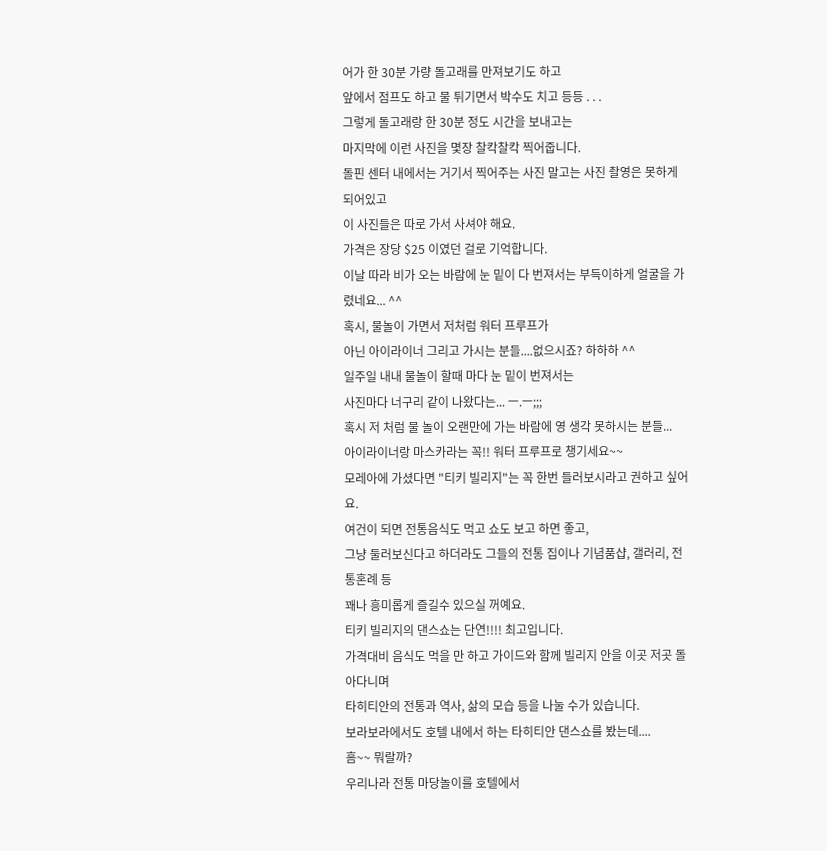어가 한 30분 가량 돌고래를 만져보기도 하고
앞에서 점프도 하고 물 튀기면서 박수도 치고 등등 . . .
그렇게 돌고래랑 한 30분 정도 시간을 보내고는
마지막에 이런 사진을 몇장 찰칵찰칵 찍어줍니다.
돌핀 센터 내에서는 거기서 찍어주는 사진 말고는 사진 촬영은 못하게 되어있고
이 사진들은 따로 가서 사셔야 해요.
가격은 장당 $25 이였던 걸로 기억합니다.
이날 따라 비가 오는 바람에 눈 밑이 다 번져서는 부득이하게 얼굴을 가렸네요... ^^
혹시, 물놀이 가면서 저처럼 워터 프루프가
아닌 아이라이너 그리고 가시는 분들....없으시죠? 하하하 ^^
일주일 내내 물놀이 할때 마다 눈 밑이 번져서는
사진마다 너구리 같이 나왔다는... ㅡ.ㅡ;;;
혹시 저 처럼 물 놀이 오랜만에 가는 바람에 영 생각 못하시는 분들...
아이라이너랑 마스카라는 꼭!! 워터 프루프로 챙기세요~~
모레아에 가셨다면 "티키 빌리지"는 꼭 한번 들러보시라고 권하고 싶어요.
여건이 되면 전통음식도 먹고 쇼도 보고 하면 좋고,
그냥 둘러보신다고 하더라도 그들의 전통 집이나 기념품샵, 갤러리, 전통혼례 등
꽤나 흥미롭게 즐길수 있으실 꺼예요.
티키 빌리지의 댄스쇼는 단연!!!! 최고입니다.
가격대비 음식도 먹을 만 하고 가이드와 함께 빌리지 안을 이곳 저곳 돌아다니며
타히티안의 전통과 역사, 삶의 모습 등을 나눌 수가 있습니다.
보라보라에서도 호텔 내에서 하는 타히티안 댄스쇼를 봤는데....
흠~~ 뭐랄까?
우리나라 전통 마당놀이를 호텔에서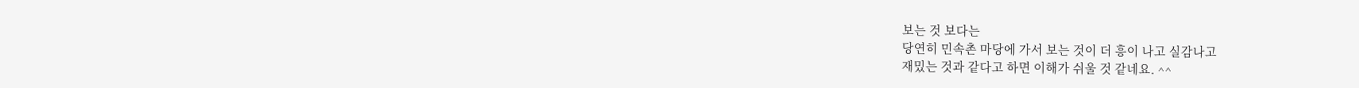보는 것 보다는
당연히 민속촌 마당에 가서 보는 것이 더 흥이 나고 실감나고
재밌는 것과 같다고 하면 이해가 쉬울 것 같네요. ^^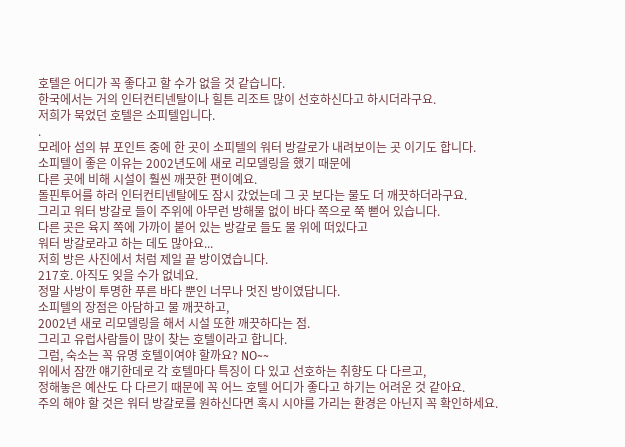호텔은 어디가 꼭 좋다고 할 수가 없을 것 같습니다.
한국에서는 거의 인터컨티넨탈이나 힐튼 리조트 많이 선호하신다고 하시더라구요.
저희가 묵었던 호텔은 소피텔입니다.
.
모레아 섬의 뷰 포인트 중에 한 곳이 소피텔의 워터 방갈로가 내려보이는 곳 이기도 합니다.
소피텔이 좋은 이유는 2002년도에 새로 리모델링을 했기 때문에
다른 곳에 비해 시설이 훨씬 깨끗한 편이예요.
돌핀투어를 하러 인터컨티넨탈에도 잠시 갔었는데 그 곳 보다는 물도 더 깨끗하더라구요.
그리고 워터 방갈로 들이 주위에 아무런 방해물 없이 바다 쪽으로 쭉 뻗어 있습니다.
다른 곳은 육지 쪽에 가까이 붙어 있는 방갈로 들도 물 위에 떠있다고
워터 방갈로라고 하는 데도 많아요...
저희 방은 사진에서 처럼 제일 끝 방이였습니다.
217호. 아직도 잊을 수가 없네요.
정말 사방이 투명한 푸른 바다 뿐인 너무나 멋진 방이였답니다.
소피텔의 장점은 아담하고 물 깨끗하고,
2002년 새로 리모델링을 해서 시설 또한 깨끗하다는 점.
그리고 유럽사람들이 많이 찾는 호텔이라고 합니다.
그럼, 숙소는 꼭 유명 호텔이여야 할까요? NO~~
위에서 잠깐 얘기한데로 각 호텔마다 특징이 다 있고 선호하는 취향도 다 다르고,
정해놓은 예산도 다 다르기 때문에 꼭 어느 호텔 어디가 좋다고 하기는 어려운 것 같아요.
주의 해야 할 것은 워터 방갈로를 원하신다면 혹시 시야를 가리는 환경은 아닌지 꼭 확인하세요.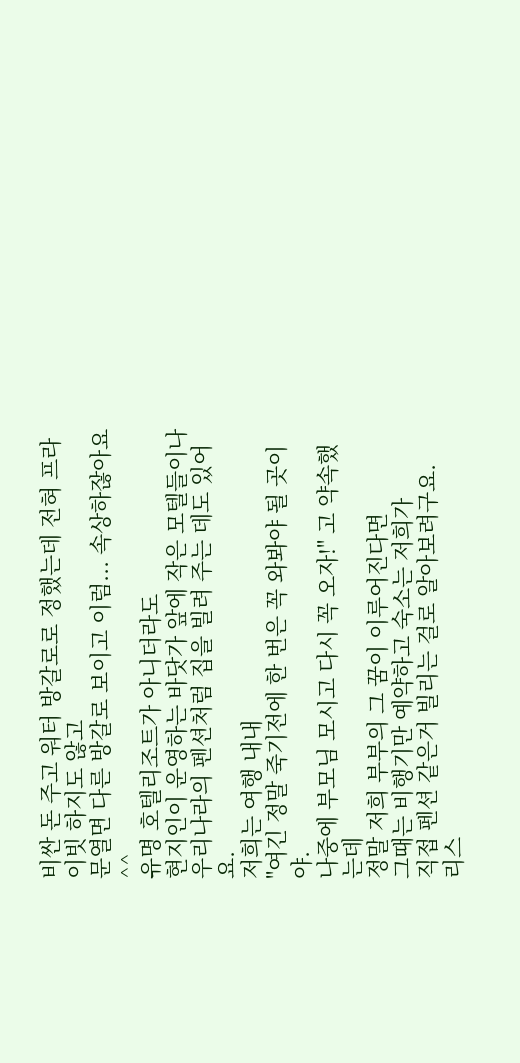비싼 돈 주고 워터 방갈로로 정했는데 전혀 프라이빗 하지도 않고
문열면 다른 방갈로 보이고 이럼... 속상하잖아요 ^^
유명 호텔리조트가 아니더라도
현지인이 운영하는 바닷가 앞에 작은 모텔들이나
우리나라의 펜션처럼 집을 빌려 주는 데도 있어요.
저희는 여행 내내
"여긴 정말 죽기전에 한 번은 꼭 와봐야 될 곳이야.
나중에 부모님 모시고 다시 꼭 오자!" 고 약속했는데
정말 저희 부부의 그 꿈이 이루어진다면
그때는 비행기만 예약하고 숙소는 저희가
직접 펜션 같은거 빌리는 걸로 알아보려구요.
리스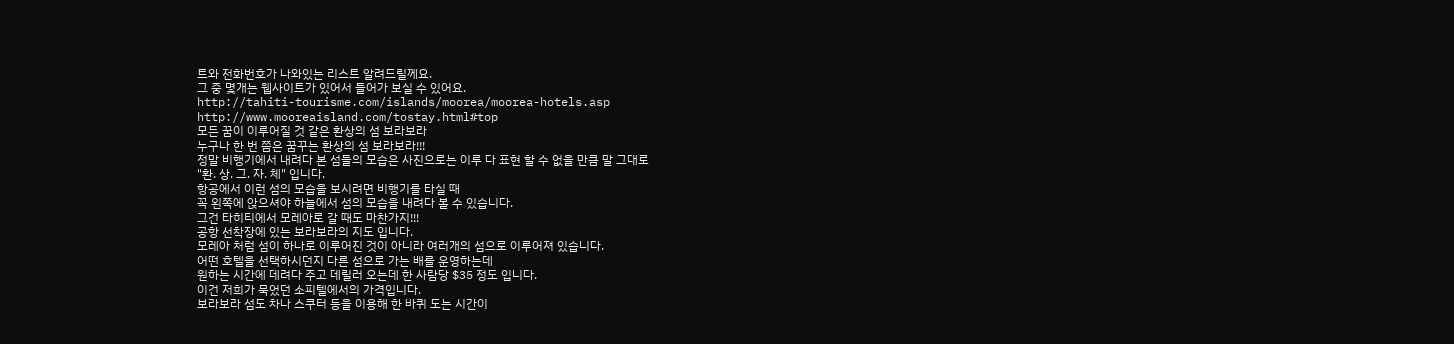트와 전화번호가 나와있는 리스트 알려드릴께요.
그 중 몇개는 웹사이트가 있어서 들어가 보실 수 있어요.
http://tahiti-tourisme.com/islands/moorea/moorea-hotels.asp
http://www.mooreaisland.com/tostay.html#top
모든 꿈이 이루어질 것 같은 환상의 섬 보라보라
누구나 한 번 쯤은 꿈꾸는 환상의 섬 보라보라!!!
정말 비행기에서 내려다 본 섬들의 모습은 사진으로는 이루 다 표현 할 수 없을 만큼 말 그대로
"환. 상. 그. 자. 체" 입니다.
항공에서 이런 섬의 모습을 보시려면 비행기를 타실 때
꼭 왼쪽에 앉으셔야 하늘에서 섬의 모습을 내려다 볼 수 있습니다.
그건 타히티에서 모레아로 갈 때도 마찬가지!!!
공항 선착장에 있는 보라보라의 지도 입니다.
모레아 처럼 섬이 하나로 이루어진 것이 아니라 여러개의 섬으로 이루어져 있습니다.
어떤 호텔을 선택하시던지 다른 섬으로 가는 배를 운영하는데
원하는 시간에 데려다 주고 데릴러 오는데 한 사람당 $35 정도 입니다.
이건 저희가 묵었던 소피텔에서의 가격입니다.
보라보라 섬도 차나 스쿠터 등을 이용해 한 바퀴 도는 시간이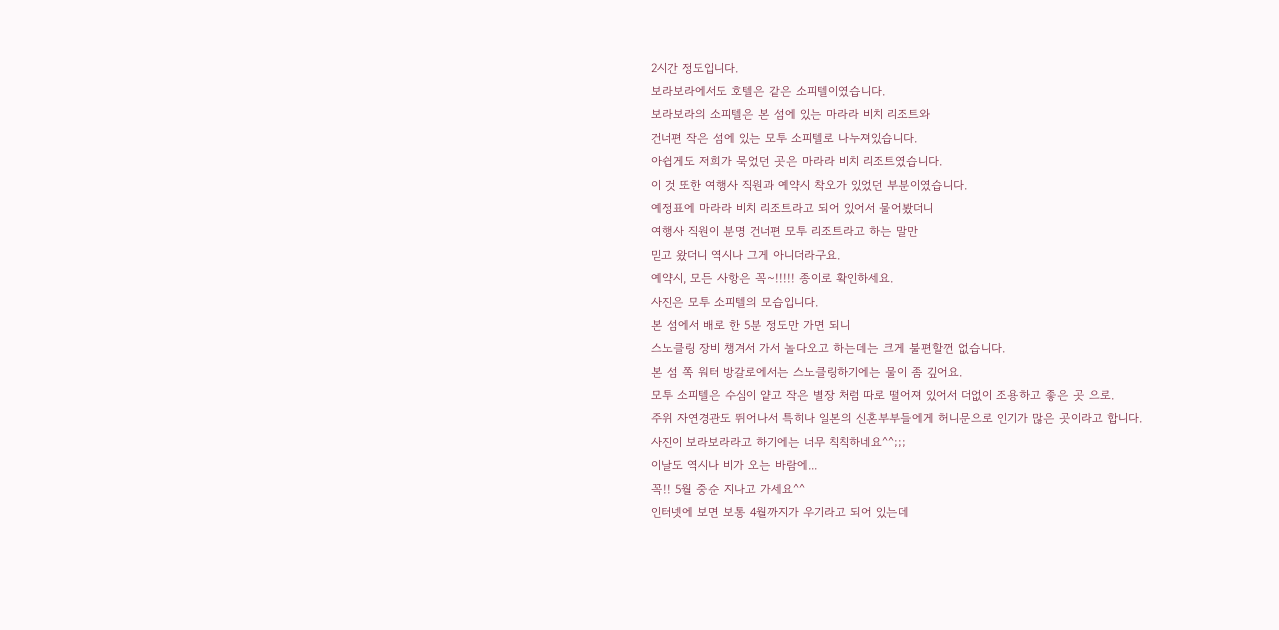2시간 정도입니다.
보라보라에서도 호텔은 같은 소피텔이였습니다.
보라보라의 소피텔은 본 섬에 있는 마라라 비치 리조트와
건너편 작은 섬에 있는 모투 소피텔로 나누져있습니다.
아쉽게도 저희가 묵었던 곳은 마라라 비치 리조트였습니다.
이 것 또한 여행사 직원과 예약시 착오가 있었던 부분이였습니다.
예정표에 마라라 비치 리조트라고 되어 있어서 물어봤더니
여행사 직원이 분명 건너편 모투 리조트라고 하는 말만
믿고 왔더니 역시나 그게 아니더라구요.
예약시, 모든 사항은 꼭~!!!!! 종이로 확인하세요.
사진은 모투 소피텔의 모습입니다.
본 섬에서 배로 한 5분 정도만 가면 되니
스노클링 장비 챙겨서 가서 놀다오고 하는데는 크게 불편할껀 없습니다.
본 섬 쪽 워터 방갈로에서는 스노클링하기에는 물이 좀 깊어요.
모투 소피텔은 수심이 얕고 작은 별장 처럼 따로 떨어져 있어서 더없이 조용하고 좋은 곳 으로.
주위 자연경관도 뛰어나서 특히나 일본의 신혼부부들에게 허니문으로 인기가 많은 곳이라고 합니다.
사진이 보라보라라고 하기에는 너무 칙칙하네요^^;;;
이날도 역시나 비가 오는 바람에...
꼭!! 5월 중순 지나고 가세요^^
인터넷에 보면 보통 4월까지가 우기라고 되어 있는데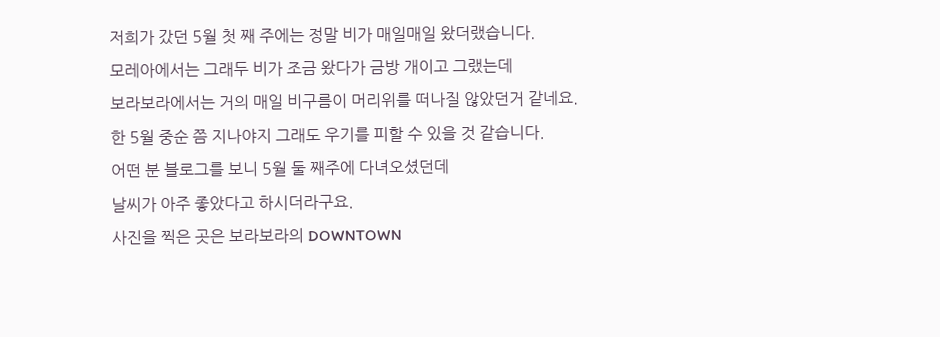저희가 갔던 5월 첫 째 주에는 정말 비가 매일매일 왔더랬습니다.
모레아에서는 그래두 비가 조금 왔다가 금방 개이고 그랬는데
보라보라에서는 거의 매일 비구름이 머리위를 떠나질 않았던거 같네요.
한 5월 중순 쯤 지나야지 그래도 우기를 피할 수 있을 것 같습니다.
어떤 분 블로그를 보니 5월 둘 째주에 다녀오셨던데
날씨가 아주 좋았다고 하시더라구요.
사진을 찍은 곳은 보라보라의 DOWNTOWN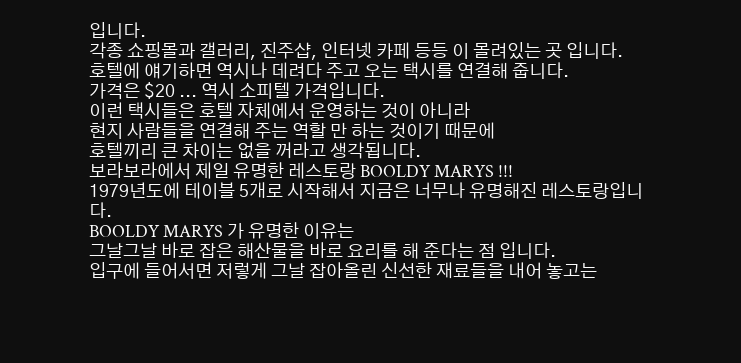입니다.
각종 쇼핑몰과 갤러리, 진주샵, 인터넷 카페 등등 이 몰려있는 곳 입니다.
호텔에 얘기하면 역시나 데려다 주고 오는 택시를 연결해 줍니다.
가격은 $20 ... 역시 소피텔 가격입니다.
이런 택시들은 호텔 자체에서 운영하는 것이 아니라
현지 사람들을 연결해 주는 역할 만 하는 것이기 때문에
호텔끼리 큰 차이는 없을 꺼라고 생각됩니다.
보라보라에서 제일 유명한 레스토랑 BOOLDY MARYS !!!
1979년도에 테이블 5개로 시작해서 지금은 너무나 유명해진 레스토랑입니다.
BOOLDY MARYS 가 유명한 이유는
그날그날 바로 잡은 해산물을 바로 요리를 해 준다는 점 입니다.
입구에 들어서면 저렇게 그날 잡아올린 신선한 재료들을 내어 놓고는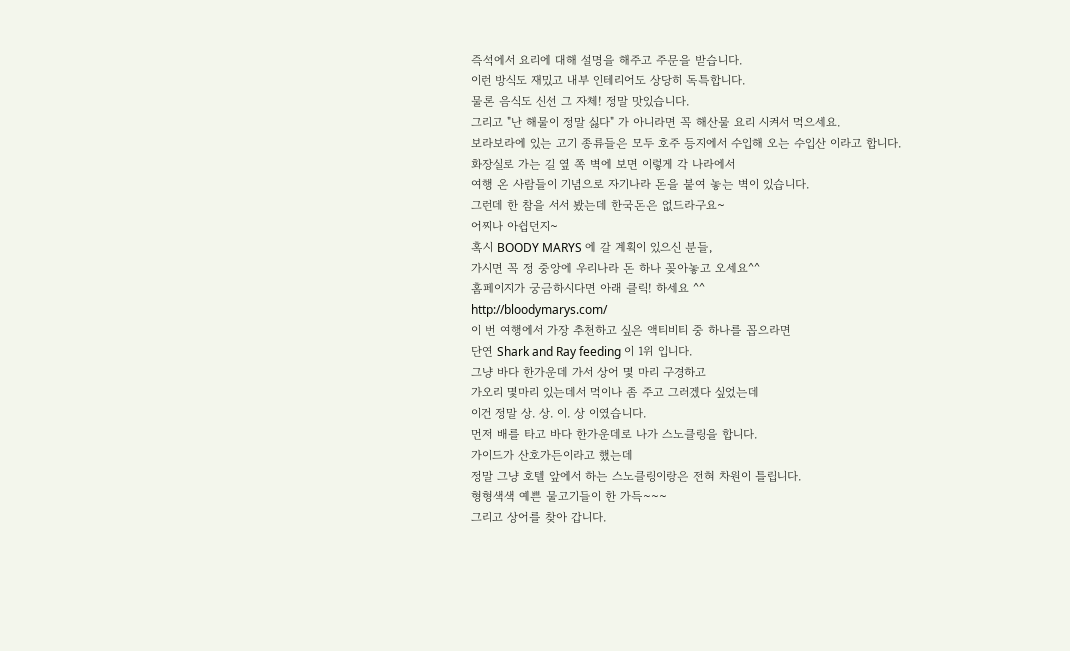즉석에서 요리에 대해 설명을 해주고 주문을 받습니다.
이런 방식도 재밌고 내부 인테리어도 상당히 독특합니다.
물론 음식도 신선 그 자체! 정말 맛있습니다.
그리고 "난 해물이 정말 싫다" 가 아니라면 꼭 해산물 요리 시켜서 먹으세요.
보라보라에 있는 고기 종류들은 모두 호주 등지에서 수입해 오는 수입산 이라고 합니다.
화장실로 가는 길 옆 쪽 벽에 보면 이렇게 각 나라에서
여행 온 사람들이 기념으로 자기나라 돈을 붙여 놓는 벽이 있습니다.
그런데 한 참을 서서 봤는데 한국돈은 없드라구요~
어찌나 아쉽던지~
혹시 BOODY MARYS 에 갈 계획이 있으신 분들,
가시면 꼭 정 중앙에 우리나라 돈 하나 꽂아놓고 오세요^^
홈페이지가 궁금하시다면 아래 클릭! 하세요 ^^
http://bloodymarys.com/
이 번 여행에서 가장 추천하고 싶은 액티비티 중 하나를 꼽으라면
단연 Shark and Ray feeding 이 1위 입니다.
그냥 바다 한가운데 가서 상어 몇 마리 구경하고
가오리 몇마리 있는데서 먹이나 좀 주고 그러겠다 싶었는데
이건 정말 상. 상. 이. 상 이였습니다.
먼저 배를 타고 바다 한가운데로 나가 스노클링을 합니다.
가이드가 산호가든이라고 했는데
정말 그냥 호텔 앞에서 하는 스노클링이랑은 전혀 차원이 틀립니다.
형형색색 예쁜 물고기들이 한 가득~~~
그리고 상어를 찾아 갑니다.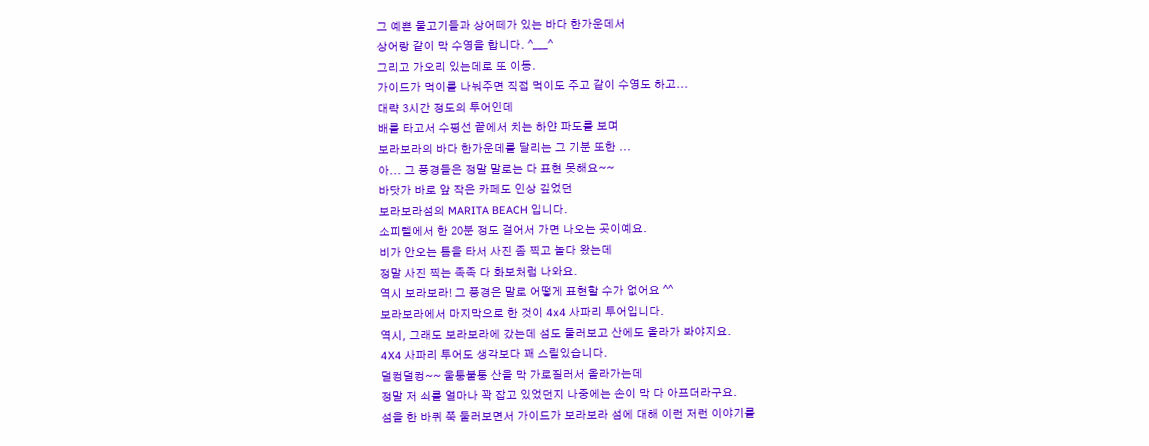그 예쁜 물고기들과 상어떼가 있는 바다 한가운데서
상어랑 같이 막 수영을 합니다. ^___^
그리고 가오리 있는데로 또 이동.
가이드가 먹이를 나눠주면 직접 먹이도 주고 같이 수영도 하고...
대략 3시간 정도의 투어인데
배를 타고서 수평선 끝에서 치는 하얀 파도를 보며
보라보라의 바다 한가운데를 달리는 그 기분 또한 ...
아... 그 풍경들은 정말 말로는 다 표현 못해요~~
바닷가 바로 앞 작은 카페도 인상 깊었던
보라보라섬의 MARITA BEACH 입니다.
소피텔에서 한 20분 정도 걸어서 가면 나오는 곳이예요.
비가 안오는 틈을 타서 사진 좀 찍고 놀다 왔는데
정말 사진 찍는 족족 다 화보처럼 나와요.
역시 보라보라! 그 풍경은 말로 어떻게 표현할 수가 없어요 ^^
보라보라에서 마지막으로 한 것이 4x4 사파리 투어입니다.
역시, 그래도 보라보라에 갔는데 섬도 둘러보고 산에도 올라가 봐야지요.
4X4 사파리 투어도 생각보다 꽤 스릴있습니다.
덜컹덜컹~~ 울퉁불퉁 산을 막 가로질러서 올라가는데
정말 저 쇠를 얼마나 꽉 잡고 있었던지 나중에는 손이 막 다 아프더라구요.
섬을 한 바퀴 쭉 둘러보면서 가이드가 보라보라 섬에 대해 이런 저런 이야기를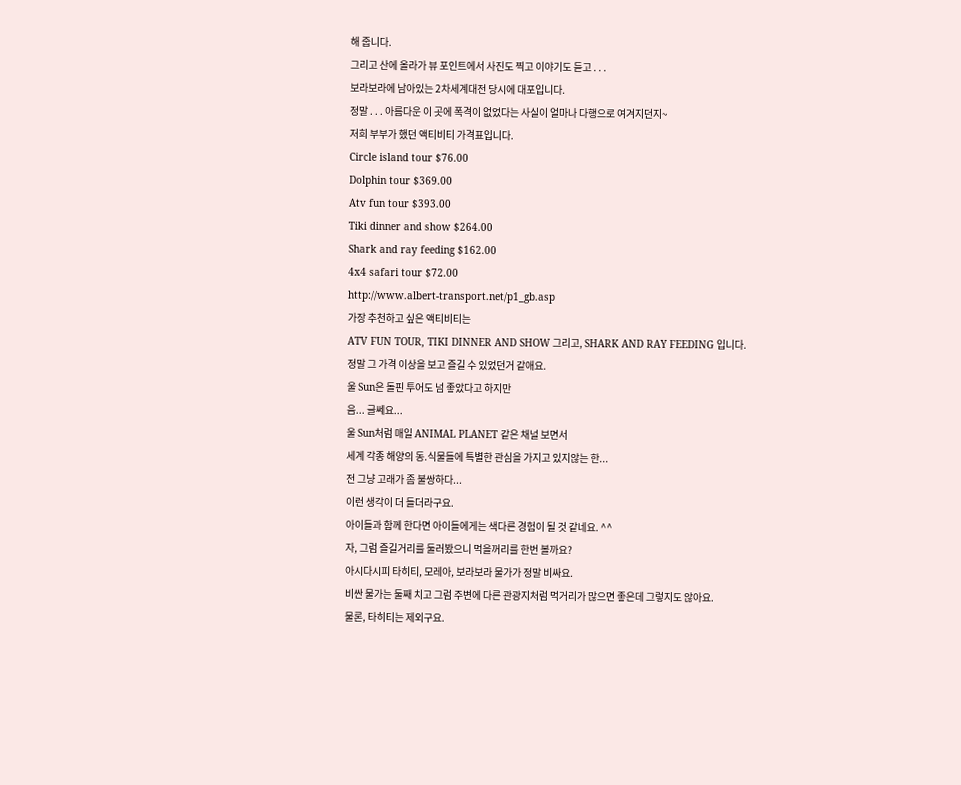해 줍니다.
그리고 산에 올라가 뷰 포인트에서 사진도 찍고 이야기도 듣고 . . .
보라보라에 남아있는 2차세계대전 당시에 대포입니다.
정말 . . . 아름다운 이 곳에 폭격이 없었다는 사실이 얼마나 다행으로 여겨지던지~
저희 부부가 했던 액티비티 가격표입니다.
Circle island tour $76.00
Dolphin tour $369.00
Atv fun tour $393.00
Tiki dinner and show $264.00
Shark and ray feeding $162.00
4x4 safari tour $72.00
http://www.albert-transport.net/p1_gb.asp
가장 추천하고 싶은 액티비티는
ATV FUN TOUR, TIKI DINNER AND SHOW 그리고, SHARK AND RAY FEEDING 입니다.
정말 그 가격 이상을 보고 즐길 수 있었던거 같애요.
울 Sun은 돌핀 투어도 넘 좋았다고 하지만
음... 글쎄요...
울 Sun처럼 매일 ANIMAL PLANET 같은 채널 보면서
세계 각종 해양의 동.식물들에 특별한 관심을 가지고 있지않는 한...
전 그냥 고래가 좀 불쌍하다...
이런 생각이 더 들더라구요.
아이들과 함께 한다면 아이들에게는 색다른 경험이 될 것 같네요. ^^
자, 그럼 즐길거리를 둘러봤으니 먹을꺼리를 한번 볼까요?
아시다시피 타히티, 모레아, 보라보라 물가가 정말 비싸요.
비싼 물가는 둘째 치고 그럼 주변에 다른 관광지처럼 먹거리가 많으면 좋은데 그렇지도 않아요.
물론, 타히티는 제외구요.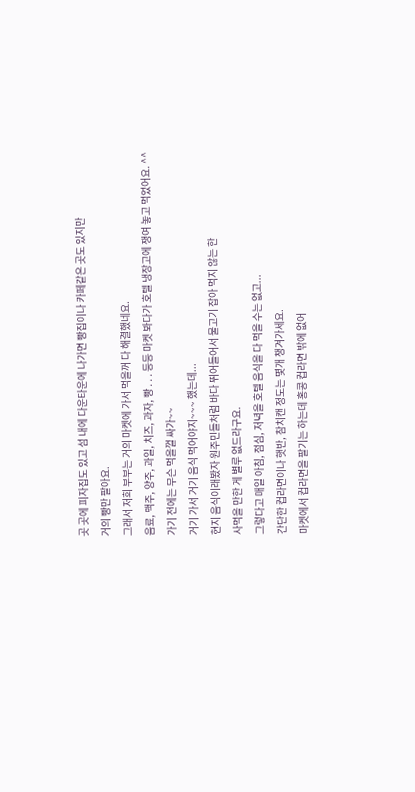곳 곳에 피자집도 있고 섬 내에 다운타운에 나가면 빵집이나 카페같은 곳도 있지만
거의 빵만 팔아요.
그래서 저희 부부는 거의 마켓에 가서 먹을꺼 다 해결했네요.
음료, 맥주, 양주, 과일, 치즈, 과자, 빵 . . . 등등 마켓 봐다가 호텔 냉장고에 쟁여 놓고 먹었어요. ^^
가기 전에는 무슨 먹을껄 싸가~~
거기 가서 거기 음식 먹어야지~~~ 했는데...
현지 음식이래봤자 원주민들처럼 바다 뛰어들어서 물고기 잡아 먹지 않는 한
사먹을 만한 게 별루 없드라구요.
그렇다고 매일 아침, 점심, 저녁을 호텔 음식을 다 먹을 수는 없고...
간단한 컵라면이나 햇반, 참치캔 정도는 몇개 챙겨가세요.
마켓에서 컵라면을 팔기는 하는데 홍콩 컵라면 밖에 없어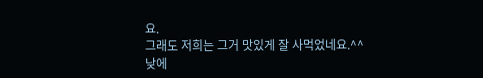요.
그래도 저희는 그거 맛있게 잘 사먹었네요.^^
낮에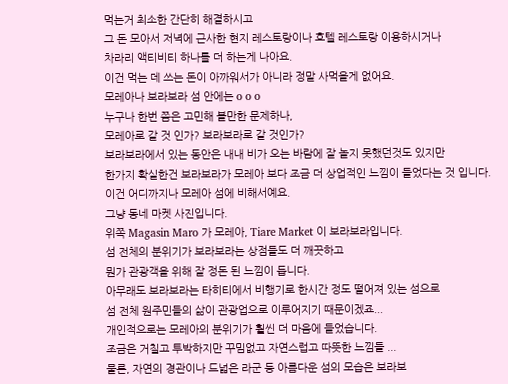먹는거 최소한 간단히 해결하시고
그 돈 모아서 저녁에 근사한 현지 레스토랑이나 호텔 레스토랑 이용하시거나
차라리 액티비티 하나를 더 하는게 나아요.
이건 먹는 데 쓰는 돈이 아까워서가 아니라 정말 사먹을게 없어요.
모레아나 보라보라 섬 안에는 o o o
누구나 한번 쯤은 고민해 볼만한 문제하나,
모레아로 갈 것 인가? 보라보라로 갈 것인가?
보라보라에서 있는 동안은 내내 비가 오는 바람에 잘 놀지 못했던것도 있지만
한가지 확실한건 보라보라가 모레아 보다 조금 더 상업적인 느낌이 들었다는 것 입니다.
이건 어디까지나 모레아 섬에 비해서예요.
그냥 동네 마켓 사진입니다.
위쪽 Magasin Maro 가 모레아, Tiare Market 이 보라보라입니다.
섬 전체의 분위기가 보라보라는 상점들도 더 깨끗하고
뭔가 관광객을 위해 잘 정돈 된 느낌이 듭니다.
아무래도 보라보라는 타히티에서 비행기로 한시간 정도 떨어져 있는 섬으로
섬 전체 원주민들의 삶이 관광업으로 이루어지기 때문이겠죠...
개인적으로는 모레아의 분위기가 훨씬 더 마음에 들었습니다.
조금은 거칠고 투박하지만 꾸밈없고 자연스럽고 따뜻한 느낌들 ...
물론, 자연의 경관이나 드넓은 라군 등 아름다운 섬의 모습은 보라보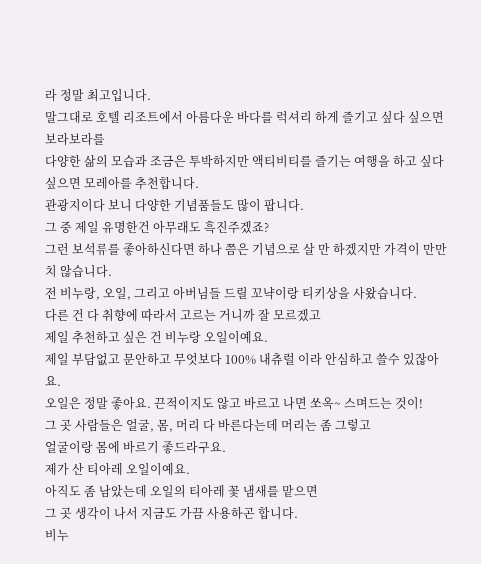라 정말 최고입니다.
말그대로 호텔 리조트에서 아름다운 바다를 럭셔리 하게 즐기고 싶다 싶으면 보라보라를
다양한 삶의 모습과 조금은 투박하지만 액티비티를 즐기는 여행을 하고 싶다 싶으면 모레아를 추천합니다.
관광지이다 보니 다양한 기념품들도 많이 팝니다.
그 중 제일 유명한건 아무래도 흑진주겠죠?
그런 보석류를 좋아하신다면 하나 쯤은 기념으로 살 만 하겠지만 가격이 만만치 않습니다.
전 비누랑, 오일, 그리고 아버님들 드릴 꼬냑이랑 티키상을 사왔습니다.
다른 건 다 취향에 따라서 고르는 거니까 잘 모르겠고
제일 추천하고 싶은 건 비누랑 오일이예요.
제일 부담없고 문안하고 무엇보다 100% 내츄럴 이라 안심하고 쓸수 있잖아요.
오일은 정말 좋아요. 끈적이지도 않고 바르고 나면 쏘옥~ 스며드는 것이!
그 곳 사람들은 얼굴, 몸, 머리 다 바른다는데 머리는 좀 그렇고
얼굴이랑 몸에 바르기 좋드라구요.
제가 산 티아레 오일이예요.
아직도 좀 남았는데 오일의 티아레 꽃 냄새를 맡으면
그 곳 생각이 나서 지금도 가끔 사용하곤 합니다.
비누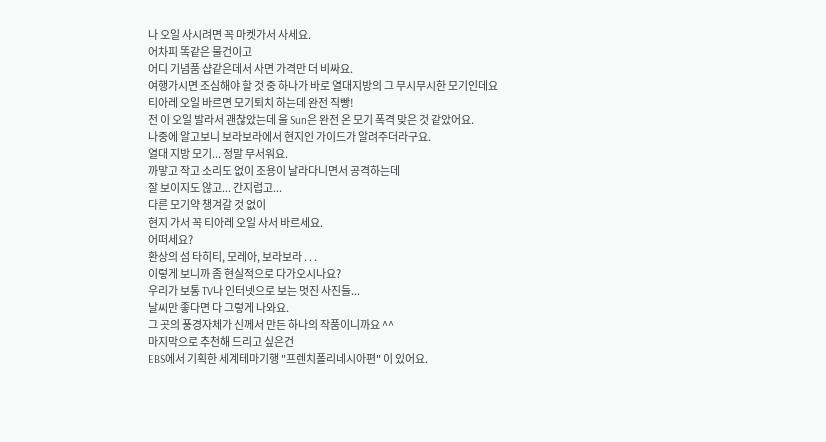나 오일 사시려면 꼭 마켓가서 사세요.
어차피 똑같은 물건이고
어디 기념품 샵같은데서 사면 가격만 더 비싸요.
여행가시면 조심해야 할 것 중 하나가 바로 열대지방의 그 무시무시한 모기인데요
티아레 오일 바르면 모기퇴치 하는데 완전 직빵!
전 이 오일 발라서 괜찮았는데 울 Sun은 완전 온 모기 폭격 맞은 것 같았어요.
나중에 알고보니 보라보라에서 현지인 가이드가 알려주더라구요.
열대 지방 모기... 정말 무서워요.
까맣고 작고 소리도 없이 조용이 날라다니면서 공격하는데
잘 보이지도 않고... 간지럽고...
다른 모기약 챙겨갈 것 없이
현지 가서 꼭 티아레 오일 사서 바르세요.
어떠세요?
환상의 섬 타히티, 모레아, 보라보라 . . .
이렇게 보니까 좀 현실적으로 다가오시나요?
우리가 보통 TV나 인터넷으로 보는 멋진 사진들...
날씨만 좋다면 다 그렇게 나와요.
그 곳의 풍경자체가 신께서 만든 하나의 작품이니까요 ^^
마지막으로 추천해 드리고 싶은건
EBS에서 기획한 세계테마기행 "프렌치폴리네시아편" 이 있어요.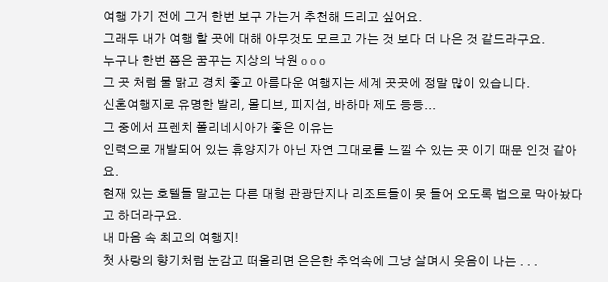여행 가기 전에 그거 한번 보구 가는거 추천해 드리고 싶어요.
그래두 내가 여행 할 곳에 대해 아무것도 모르고 가는 것 보다 더 나은 것 같드라구요.
누구나 한번 쯤은 꿈꾸는 지상의 낙원 o o o
그 곳 처럼 물 맑고 경치 좋고 아름다운 여행지는 세계 곳곳에 정말 많이 있습니다.
신혼여행지로 유명한 발리, 몰디브, 피지섬, 바하마 제도 등등...
그 중에서 프렌치 폴리네시아가 좋은 이유는
인력으로 개발되어 있는 휴양지가 아닌 자연 그대로를 느낄 수 있는 곳 이기 때문 인것 같아요.
현재 있는 호텔들 말고는 다른 대형 관광단지나 리조트들이 못 들어 오도록 법으로 막아놨다고 하더라구요.
내 마음 속 최고의 여행지!
첫 사랑의 향기처럼 눈감고 떠올리면 은은한 추억속에 그냥 살며시 웃음이 나는 . . .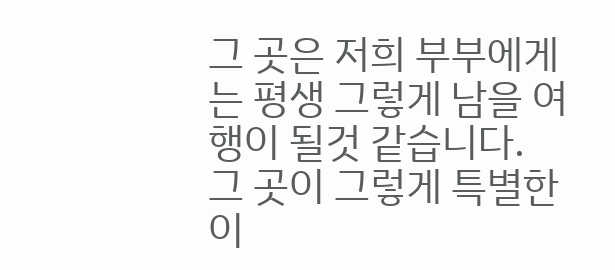그 곳은 저희 부부에게는 평생 그렇게 남을 여행이 될것 같습니다.
그 곳이 그렇게 특별한 이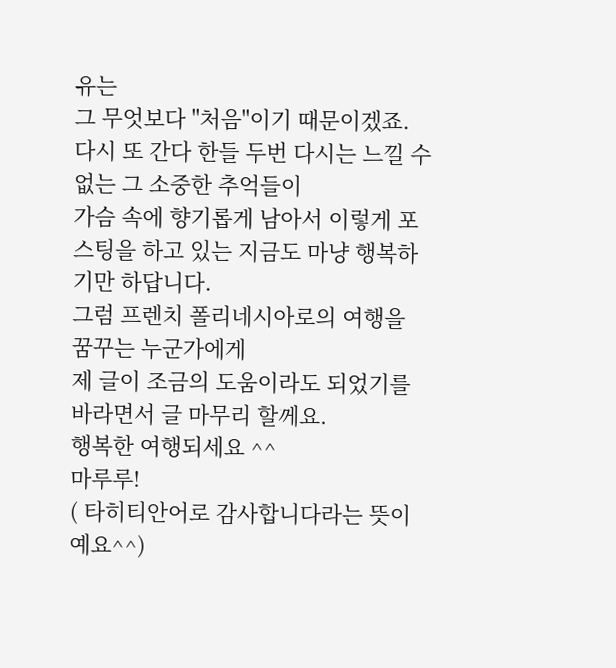유는
그 무엇보다 "처음"이기 때문이겠죠.
다시 또 간다 한들 두번 다시는 느낄 수 없는 그 소중한 추억들이
가슴 속에 향기롭게 남아서 이렇게 포스팅을 하고 있는 지금도 마냥 행복하기만 하답니다.
그럼 프렌치 폴리네시아로의 여행을 꿈꾸는 누군가에게
제 글이 조금의 도움이라도 되었기를 바라면서 글 마무리 할께요.
행복한 여행되세요 ^^
마루루!
( 타히티안어로 감사합니다라는 뜻이예요^^)